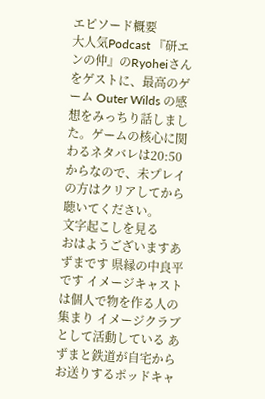エピソード概要
大人気Podcast 『研エンの仲』のRyoheiさんをゲストに、最高のゲーム Outer Wilds の感想をみっちり話しました。ゲームの核心に関わるネタバレは20:50からなので、未プレイの方はクリアしてから聴いてください。
文字起こしを見る
おはようございますあずまです 県縁の中良平です イメージキャストは個人で物を作る人の集まり イメージクラブとして活動している あずまと鉄道が自宅からお送りするポッドキャ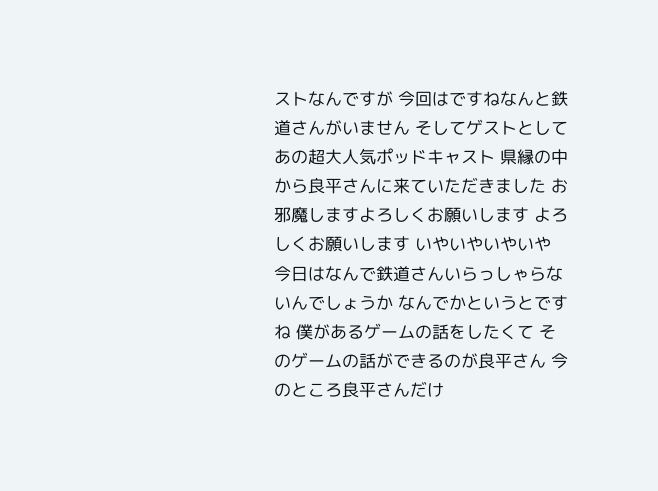ストなんですが 今回はですねなんと鉄道さんがいません そしてゲストとしてあの超大人気ポッドキャスト 県縁の中から良平さんに来ていただきました お邪魔しますよろしくお願いします よろしくお願いします いやいやいやいや 今日はなんで鉄道さんいらっしゃらないんでしょうか なんでかというとですね 僕があるゲームの話をしたくて そのゲームの話ができるのが良平さん 今のところ良平さんだけ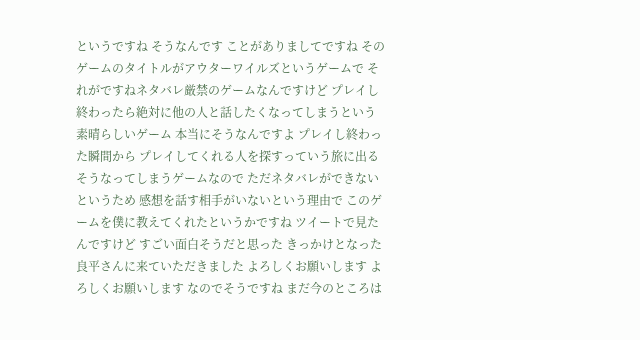というですね そうなんです ことがありましてですね そのゲームのタイトルがアウターワイルズというゲームで それがですねネタバレ厳禁のゲームなんですけど プレイし終わったら絶対に他の人と話したくなってしまうという 素晴らしいゲーム 本当にそうなんですよ プレイし終わった瞬間から プレイしてくれる人を探すっていう旅に出る そうなってしまうゲームなので ただネタバレができないというため 感想を話す相手がいないという理由で このゲームを僕に教えてくれたというかですね ツイートで見たんですけど すごい面白そうだと思った きっかけとなった良平さんに来ていただきました よろしくお願いします よろしくお願いします なのでそうですね まだ今のところは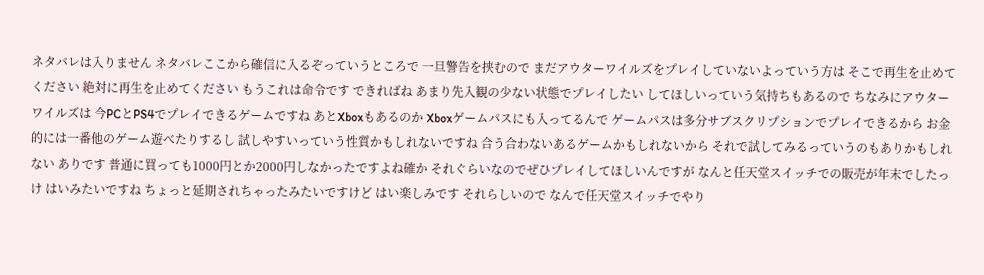ネタバレは入りません ネタバレここから確信に入るぞっていうところで 一旦警告を挟むので まだアウターワイルズをプレイしていないよっていう方は そこで再生を止めてください 絶対に再生を止めてください もうこれは命令です できればね あまり先入観の少ない状態でプレイしたい してほしいっていう気持ちもあるので ちなみにアウターワイルズは 今PCとPS4でプレイできるゲームですね あとXboxもあるのか Xboxゲームパスにも入ってるんで ゲームパスは多分サブスクリプションでプレイできるから お金的には一番他のゲーム遊べたりするし 試しやすいっていう性質かもしれないですね 合う合わないあるゲームかもしれないから それで試してみるっていうのもありかもしれない ありです 普通に買っても1000円とか2000円しなかったですよね確か それぐらいなのでぜひプレイしてほしいんですが なんと任天堂スイッチでの販売が年末でしたっけ はいみたいですね ちょっと延期されちゃったみたいですけど はい楽しみです それらしいので なんで任天堂スイッチでやり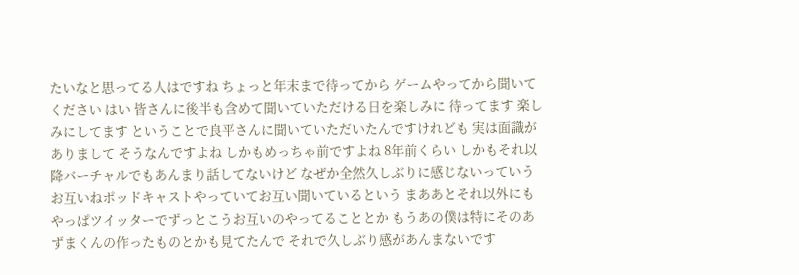たいなと思ってる人はですね ちょっと年末まで待ってから ゲームやってから聞いてください はい 皆さんに後半も含めて聞いていただける日を楽しみに 待ってます 楽しみにしてます ということで良平さんに聞いていただいたんですけれども 実は面識がありまして そうなんですよね しかもめっちゃ前ですよね 8年前くらい しかもそれ以降バーチャルでもあんまり話してないけど なぜか全然久しぶりに感じないっていう お互いねポッドキャストやっていてお互い聞いているという まああとそれ以外にもやっぱツイッターでずっとこうお互いのやってることとか もうあの僕は特にそのあずまくんの作ったものとかも見てたんで それで久しぶり感があんまないです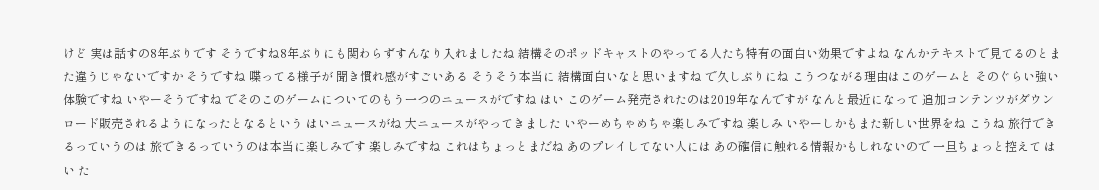けど 実は話すの8年ぶりです そうですね8年ぶりにも関わらずすんなり入れましたね 結構そのポッドキャストのやってる人たち特有の面白い効果ですよね なんかテキストで見てるのとまた違うじゃないですか そうですね 喋ってる様子が 聞き慣れ感がすごいある そうそう本当に 結構面白いなと思いますね で久しぶりにね こうつながる理由はこのゲームと そのぐらい強い体験ですね いやーそうですね でそのこのゲームについてのもう一つのニュースがですね はい このゲーム発売されたのは2019年なんですが なんと最近になって 追加コンテンツがダウンロード販売されるようになったとなるという はいニュースがね 大ニュースがやってきました いやーめちゃめちゃ楽しみですね 楽しみ いやーしかもまた新しい世界をね こうね 旅行できるっていうのは 旅できるっていうのは本当に楽しみです 楽しみですね これはちょっとまだね あのプレイしてない人には あの確信に触れる情報かもしれないので 一旦ちょっと控えて はい た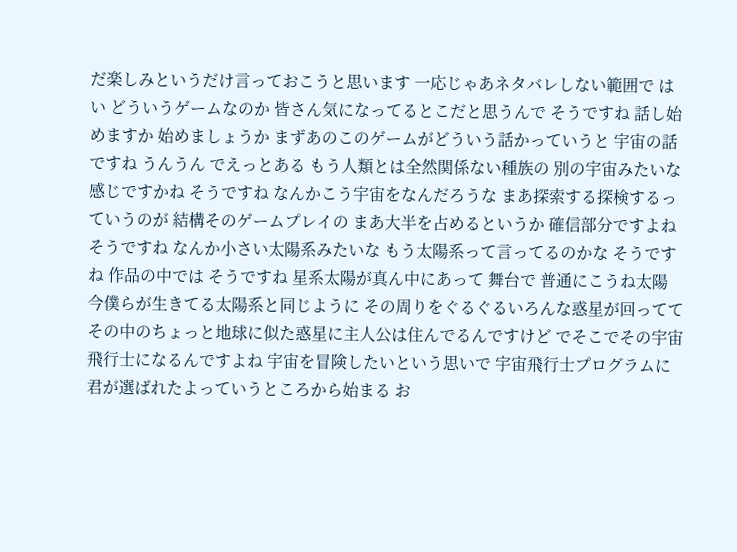だ楽しみというだけ言っておこうと思います 一応じゃあネタバレしない範囲で はい どういうゲームなのか 皆さん気になってるとこだと思うんで そうですね 話し始めますか 始めましょうか まずあのこのゲームがどういう話かっていうと 宇宙の話ですね うんうん でえっとある もう人類とは全然関係ない種族の 別の宇宙みたいな感じですかね そうですね なんかこう宇宙をなんだろうな まあ探索する探検するっていうのが 結構そのゲームプレイの まあ大半を占めるというか 確信部分ですよね そうですね なんか小さい太陽系みたいな もう太陽系って言ってるのかな そうですね 作品の中では そうですね 星系太陽が真ん中にあって 舞台で 普通にこうね太陽 今僕らが生きてる太陽系と同じように その周りをぐるぐるいろんな惑星が回ってて その中のちょっと地球に似た惑星に主人公は住んでるんですけど でそこでその宇宙飛行士になるんですよね 宇宙を冒険したいという思いで 宇宙飛行士プログラムに君が選ばれたよっていうところから始まる お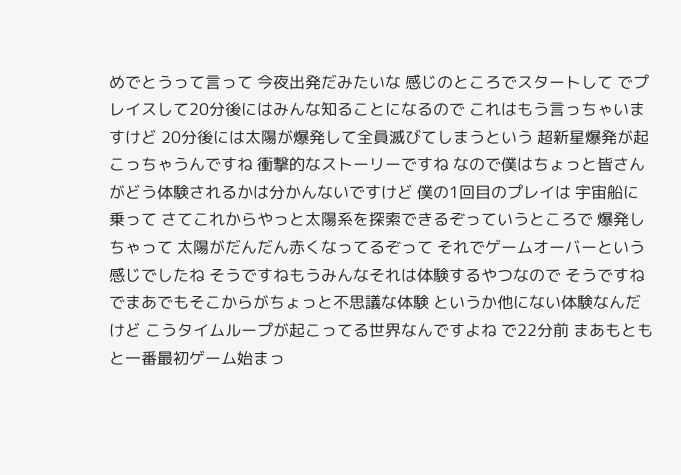めでとうって言って 今夜出発だみたいな 感じのところでスタートして でプレイスして20分後にはみんな知ることになるので これはもう言っちゃいますけど 20分後には太陽が爆発して全員滅びてしまうという 超新星爆発が起こっちゃうんですね 衝撃的なストーリーですね なので僕はちょっと皆さんがどう体験されるかは分かんないですけど 僕の1回目のプレイは 宇宙船に乗って さてこれからやっと太陽系を探索できるぞっていうところで 爆発しちゃって 太陽がだんだん赤くなってるぞって それでゲームオーバーという感じでしたね そうですねもうみんなそれは体験するやつなので そうですね でまあでもそこからがちょっと不思議な体験 というか他にない体験なんだけど こうタイムループが起こってる世界なんですよね で22分前 まあもともと一番最初ゲーム始まっ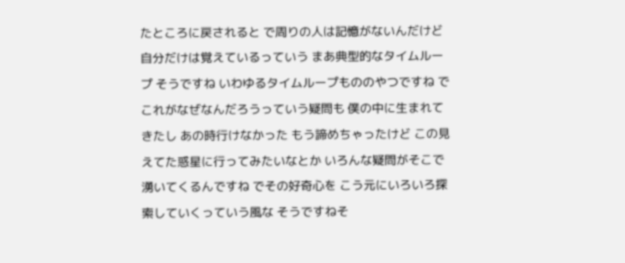たところに戻されると で周りの人は記憶がないんだけど 自分だけは覚えているっていう まあ典型的なタイムループ そうですね いわゆるタイムループもののやつですね でこれがなぜなんだろうっていう疑問も 僕の中に生まれてきたし あの時行けなかった もう諦めちゃったけど この見えてた惑星に行ってみたいなとか いろんな疑問がそこで湧いてくるんですね でその好奇心を こう元にいろいろ探索していくっていう風な そうですねそ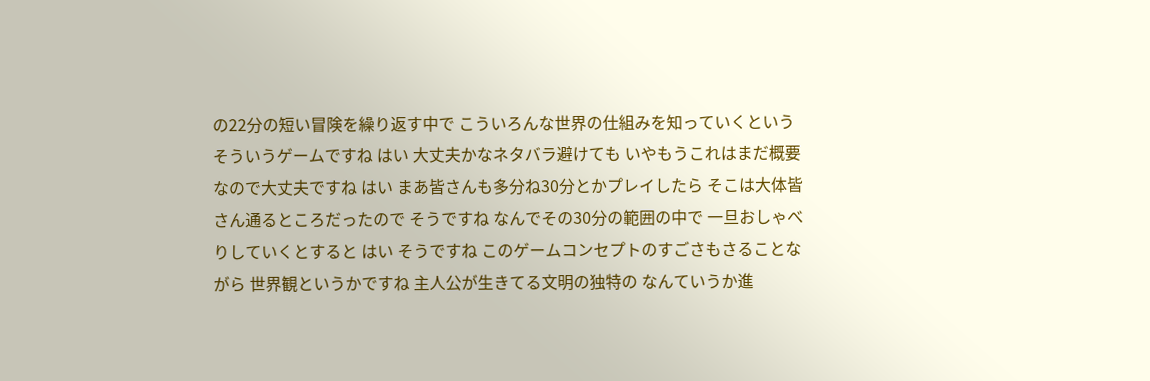の22分の短い冒険を繰り返す中で こういろんな世界の仕組みを知っていくという そういうゲームですね はい 大丈夫かなネタバラ避けても いやもうこれはまだ概要なので大丈夫ですね はい まあ皆さんも多分ね30分とかプレイしたら そこは大体皆さん通るところだったので そうですね なんでその30分の範囲の中で 一旦おしゃべりしていくとすると はい そうですね このゲームコンセプトのすごさもさることながら 世界観というかですね 主人公が生きてる文明の独特の なんていうか進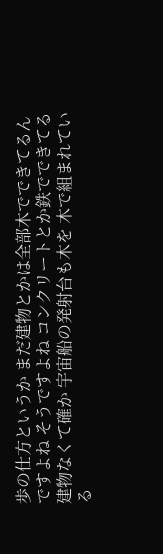歩の仕方というか まだ建物とかは全部木でできてるんですよね そうですよね コンクリートとか鉄でできてる建物なくて確か 宇宙船の発射台も木を 木で組まれている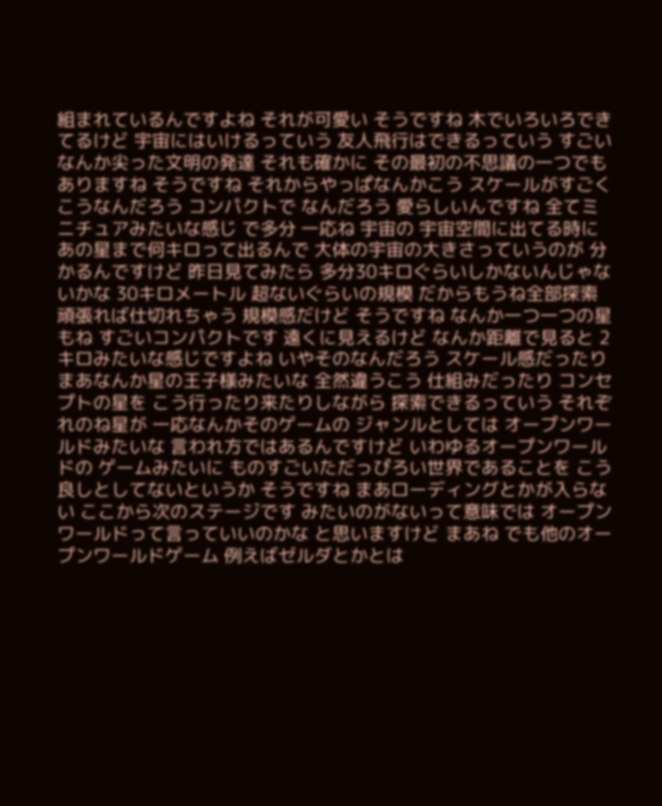組まれているんですよね それが可愛い そうですね 木でいろいろできてるけど 宇宙にはいけるっていう 友人飛行はできるっていう すごいなんか尖った文明の発達 それも確かに その最初の不思議の一つでもありますね そうですね それからやっぱなんかこう スケールがすごくこうなんだろう コンパクトで なんだろう 愛らしいんですね 全てミニチュアみたいな感じ で多分 一応ね 宇宙の 宇宙空間に出てる時に あの星まで何キロって出るんで 大体の宇宙の大きさっていうのが 分かるんですけど 昨日見てみたら 多分30キロぐらいしかないんじゃないかな 30キロメートル 超ないぐらいの規模 だからもうね全部探索 頑張れば仕切れちゃう 規模感だけど そうですね なんか一つ一つの星もね すごいコンパクトです 遠くに見えるけど なんか距離で見ると 2キロみたいな感じですよね いやそのなんだろう スケール感だったり まあなんか星の王子様みたいな 全然違うこう 仕組みだったり コンセプトの星を こう行ったり来たりしながら 探索できるっていう それぞれのね星が 一応なんかそのゲームの ジャンルとしては オープンワールドみたいな 言われ方ではあるんですけど いわゆるオープンワールドの ゲームみたいに ものすごいただっぴろい世界であることを こう良しとしてないというか そうですね まあローディングとかが入らない ここから次のステージです みたいのがないって意味では オープンワールドって言っていいのかな と思いますけど まあね でも他のオープンワールドゲーム 例えばゼルダとかとは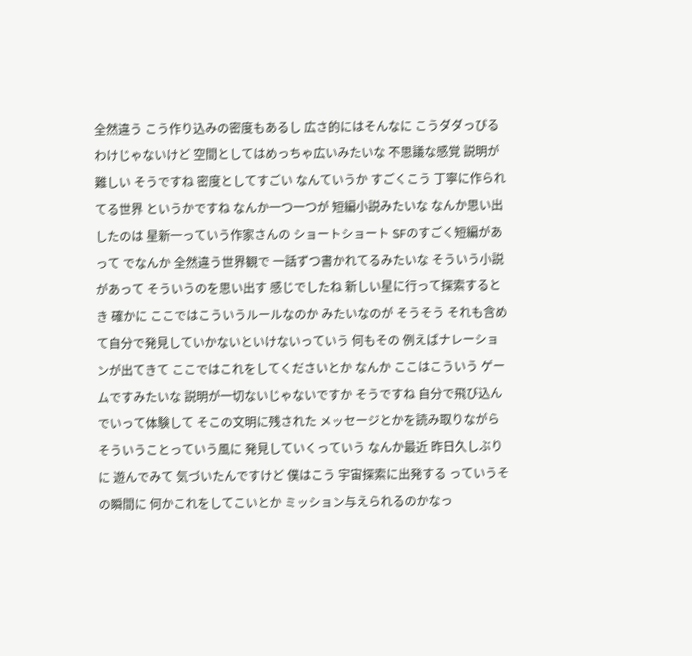全然違う こう作り込みの密度もあるし 広さ的にはそんなに こうダダっぴるわけじゃないけど 空間としてはめっちゃ広いみたいな 不思議な感覚 説明が難しい そうですね 密度としてすごい なんていうか すごくこう 丁寧に作られてる世界 というかですね なんか一つ一つが 短編小説みたいな なんか思い出したのは 星新一っていう作家さんの ショートショート SFのすごく短編があって でなんか 全然違う世界観で 一話ずつ書かれてるみたいな そういう小説があって そういうのを思い出す 感じでしたね 新しい星に行って探索するとき 確かに ここではこういうルールなのか みたいなのが そうそう それも含めて自分で発見していかないといけないっていう 何もその 例えばナレーションが出てきて ここではこれをしてくださいとか なんか ここはこういう ゲームですみたいな 説明が一切ないじゃないですか そうですね 自分で飛び込んでいって体験して そこの文明に残された メッセージとかを読み取りながら そういうことっていう風に 発見していくっていう なんか最近 昨日久しぶりに 遊んでみて 気づいたんですけど 僕はこう 宇宙探索に出発する っていうその瞬間に 何かこれをしてこいとか ミッション与えられるのかなっ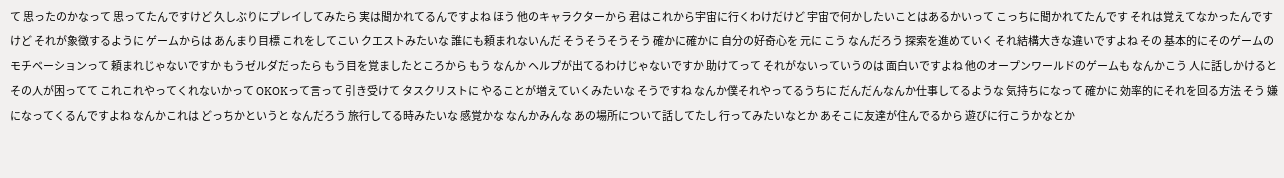て 思ったのかなって 思ってたんですけど 久しぶりにプレイしてみたら 実は聞かれてるんですよね ほう 他のキャラクターから 君はこれから宇宙に行くわけだけど 宇宙で何かしたいことはあるかいって こっちに聞かれてたんです それは覚えてなかったんですけど それが象徴するように ゲームからは あんまり目標 これをしてこい クエストみたいな 誰にも頼まれないんだ そうそうそうそう 確かに確かに 自分の好奇心を 元に こう なんだろう 探索を進めていく それ結構大きな違いですよね その 基本的にそのゲームの モチベーションって 頼まれじゃないですか もうゼルダだったら もう目を覚ましたところから もう なんか ヘルプが出てるわけじゃないですか 助けてって それがないっていうのは 面白いですよね 他のオープンワールドのゲームも なんかこう 人に話しかけると その人が困ってて これこれやってくれないかって OKOKって言って 引き受けて タスクリストに やることが増えていくみたいな そうですね なんか僕それやってるうちに だんだんなんか仕事してるような 気持ちになって 確かに 効率的にそれを回る方法 そう 嫌になってくるんですよね なんかこれは どっちかというと なんだろう 旅行してる時みたいな 感覚かな なんかみんな あの場所について話してたし 行ってみたいなとか あそこに友達が住んでるから 遊びに行こうかなとか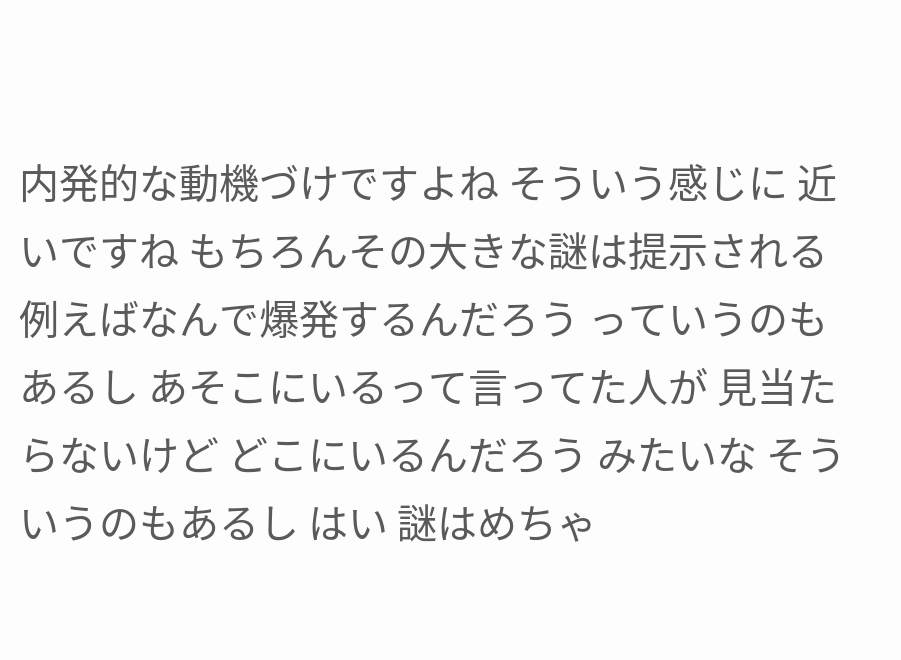内発的な動機づけですよね そういう感じに 近いですね もちろんその大きな謎は提示される 例えばなんで爆発するんだろう っていうのもあるし あそこにいるって言ってた人が 見当たらないけど どこにいるんだろう みたいな そういうのもあるし はい 謎はめちゃ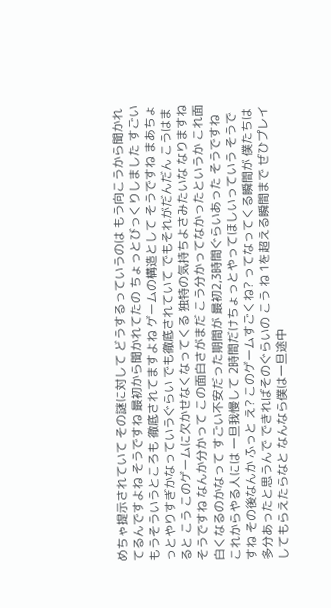めちゃ提示されていて その謎に対して どうするっていうのは もう向こうから聞かれてるんですよね そうですね 最初から聞かれてたの ちょっとびっくりしました すごい もうそういうところも 徹底されてますよね ゲームの構造として そうですね まあちょっとやりすぎかなっていうぐらい でも徹底されていて でもそれがだんだん こうはまると こう このゲームに欠かせなくなってくる 独特の気持ちよさみたいな なりますね そうですね なんか分かって この面白さがまだ こう分かってなかったというか これ面白くなるのかなって すごい不安だった期間が 最初2,3時間ぐらいあった そうですね これからやる人には 一旦我慢して 2時間だけちょっとやってほしいっていう そうですね その後なんか ふっと え? このゲームすごくね? ってなってくる瞬間が 僕たちは多分あったと思うんで できればそのぐらいの こう ね 1を超える瞬間まで ぜひプレイしてもらえたらなと なんなら僕は一旦途中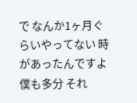で なんか1ヶ月ぐらいやってない 時があったんですよ 僕も多分 それ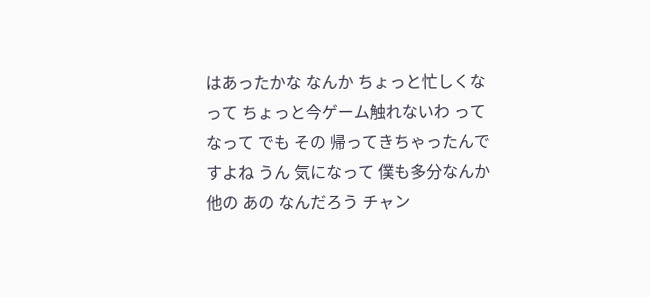はあったかな なんか ちょっと忙しくなって ちょっと今ゲーム触れないわ ってなって でも その 帰ってきちゃったんですよね うん 気になって 僕も多分なんか他の あの なんだろう チャン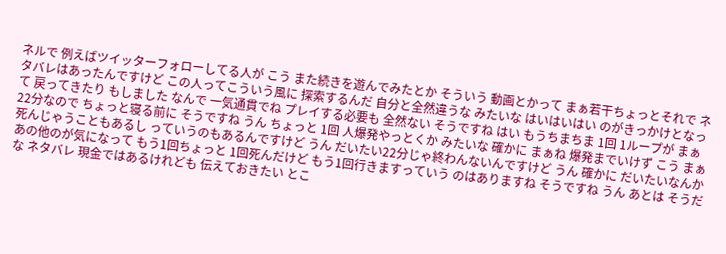ネルで 例えばツイッターフォローしてる人が こう また続きを遊んでみたとか そういう 動画とかって まぁ若干ちょっとそれで ネタバレはあったんですけど この人ってこういう風に 探索するんだ 自分と全然違うな みたいな はいはいはい のがきっかけとなって 戻ってきたり もしました なんで 一気通貫でね プレイする必要も 全然ない そうですね はい もうちまちま 1回 1ループが まぁ22分なので ちょっと寝る前に そうですね うん ちょっと 1回 人爆発やっとくか みたいな 確かに まぁね 爆発までいけず こう まぁ死んじゃうこともあるし っていうのもあるんですけど うん だいたい22分じゃ終わんないんですけど うん 確かに だいたいなんか あの他のが気になって もう1回ちょっと 1回死んだけど もう1回行きますっていう のはありますね そうですね うん あとは そうだな ネタバレ 現金ではあるけれども 伝えておきたい とこ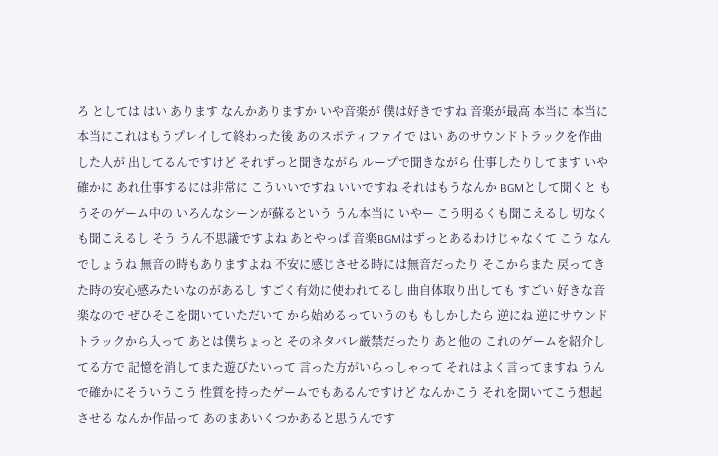ろ としては はい あります なんかありますか いや音楽が 僕は好きですね 音楽が最高 本当に 本当に 本当にこれはもうプレイして終わった後 あのスポティファイで はい あのサウンドトラックを作曲した人が 出してるんですけど それずっと聞きながら ループで聞きながら 仕事したりしてます いや確かに あれ仕事するには非常に こういいですね いいですね それはもうなんか BGMとして聞くと もうそのゲーム中の いろんなシーンが蘇るという うん本当に いやー こう明るくも聞こえるし 切なくも聞こえるし そう うん不思議ですよね あとやっぱ 音楽BGMはずっとあるわけじゃなくて こう なんでしょうね 無音の時もありますよね 不安に感じさせる時には無音だったり そこからまた 戻ってきた時の安心感みたいなのがあるし すごく有効に使われてるし 曲自体取り出しても すごい 好きな音楽なので ぜひそこを聞いていただいて から始めるっていうのも もしかしたら 逆にね 逆にサウンドトラックから入って あとは僕ちょっと そのネタバレ厳禁だったり あと他の これのゲームを紹介してる方で 記憶を消してまた遊びたいって 言った方がいらっしゃって それはよく言ってますね うん で確かにそういうこう 性質を持ったゲームでもあるんですけど なんかこう それを聞いてこう想起させる なんか作品って あのまあいくつかあると思うんです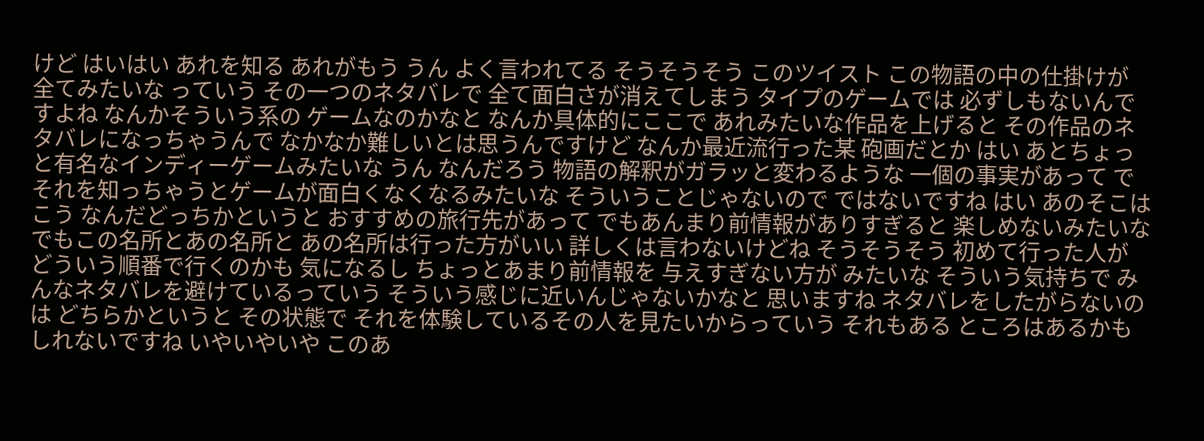けど はいはい あれを知る あれがもう うん よく言われてる そうそうそう このツイスト この物語の中の仕掛けが 全てみたいな っていう その一つのネタバレで 全て面白さが消えてしまう タイプのゲームでは 必ずしもないんですよね なんかそういう系の ゲームなのかなと なんか具体的にここで あれみたいな作品を上げると その作品のネタバレになっちゃうんで なかなか難しいとは思うんですけど なんか最近流行った某 砲画だとか はい あとちょっと有名なインディーゲームみたいな うん なんだろう 物語の解釈がガラッと変わるような 一個の事実があって でそれを知っちゃうとゲームが面白くなくなるみたいな そういうことじゃないので ではないですね はい あのそこはこう なんだどっちかというと おすすめの旅行先があって でもあんまり前情報がありすぎると 楽しめないみたいな でもこの名所とあの名所と あの名所は行った方がいい 詳しくは言わないけどね そうそうそう 初めて行った人が どういう順番で行くのかも 気になるし ちょっとあまり前情報を 与えすぎない方が みたいな そういう気持ちで みんなネタバレを避けているっていう そういう感じに近いんじゃないかなと 思いますね ネタバレをしたがらないのは どちらかというと その状態で それを体験しているその人を見たいからっていう それもある ところはあるかもしれないですね いやいやいや このあ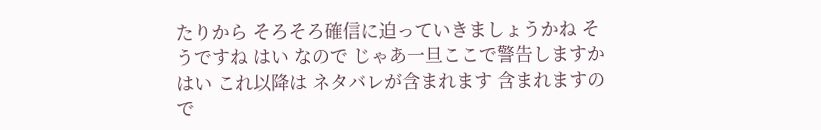たりから そろそろ確信に迫っていきましょうかね そうですね はい なので じゃあ一旦ここで警告しますか はい これ以降は ネタバレが含まれます 含まれますので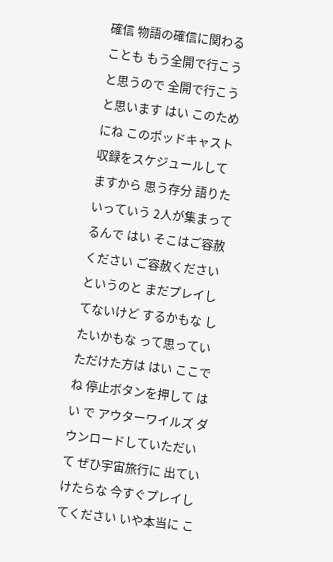確信 物語の確信に関わることも もう全開で行こうと思うので 全開で行こうと思います はい このためにね このポッドキャスト 収録をスケジュールしてますから 思う存分 語りたいっていう 2人が集まってるんで はい そこはご容赦ください ご容赦ください というのと まだプレイしてないけど するかもな したいかもな って思っていただけた方は はい ここでね 停止ボタンを押して はい で アウターワイルズ ダウンロードしていただいて ぜひ宇宙旅行に 出ていけたらな 今すぐプレイしてください いや本当に こ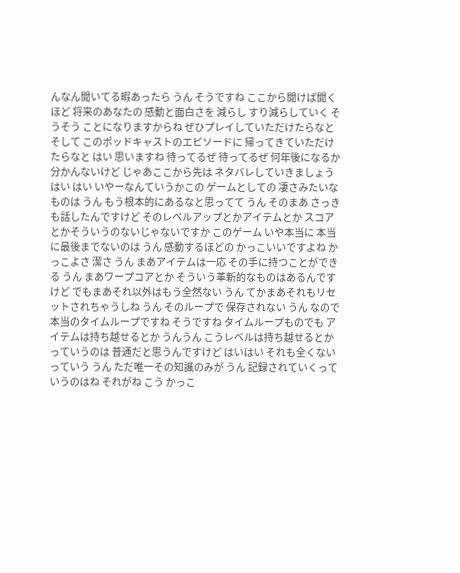んなん聞いてる暇あったら うん そうですね ここから聞けば聞くほど 将来のあなたの 感動と面白さを 減らし すり減らしていく そうそう ことになりますからね ぜひプレイしていただけたらなと そして このポッドキャストのエピソードに 帰ってきていただけたらなと はい 思いますね 待ってるぜ 待ってるぜ 何年後になるか分かんないけど じゃあここから先は ネタバレしていきましょう はい はい いやーなんていうかこの ゲームとしての 凄さみたいなものは うん もう根本的にあるなと思ってて うん そのまあ さっきも話したんですけど そのレベルアップとかアイテムとか スコアとかそういうのないじゃないですか このゲーム いや本当に 本当に最後までないのは うん 感動するほどの かっこいいですよね かっこよさ 潔さ うん まあアイテムは一応 その手に持つことができる うん まあワープコアとか そういう革新的なものはあるんですけど でもまあそれ以外はもう全然ない うん てかまあそれもリセットされちゃうしね うん そのループで 保存されない うん なので本当のタイムループですね そうですね タイムループものでも アイテムは持ち越せるとか うんうん こうレベルは持ち越せるとかっていうのは 普通だと思うんですけど はいはい それも全くないっていう うん ただ唯一その知識のみが うん 記録されていくっていうのはね それがね こう かっこ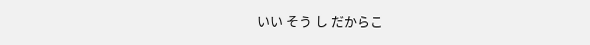いい そう し だからこ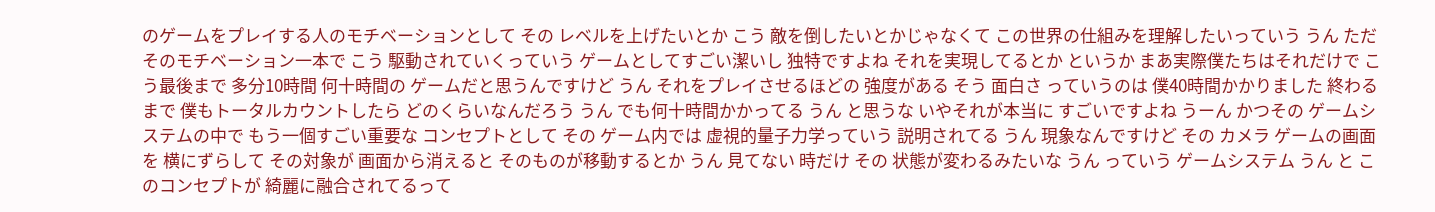のゲームをプレイする人のモチベーションとして その レベルを上げたいとか こう 敵を倒したいとかじゃなくて この世界の仕組みを理解したいっていう うん ただそのモチベーション一本で こう 駆動されていくっていう ゲームとしてすごい潔いし 独特ですよね それを実現してるとか というか まあ実際僕たちはそれだけで こう最後まで 多分10時間 何十時間の ゲームだと思うんですけど うん それをプレイさせるほどの 強度がある そう 面白さ っていうのは 僕40時間かかりました 終わるまで 僕もトータルカウントしたら どのくらいなんだろう うん でも何十時間かかってる うん と思うな いやそれが本当に すごいですよね うーん かつその ゲームシステムの中で もう一個すごい重要な コンセプトとして その ゲーム内では 虚視的量子力学っていう 説明されてる うん 現象なんですけど その カメラ ゲームの画面を 横にずらして その対象が 画面から消えると そのものが移動するとか うん 見てない 時だけ その 状態が変わるみたいな うん っていう ゲームシステム うん と このコンセプトが 綺麗に融合されてるって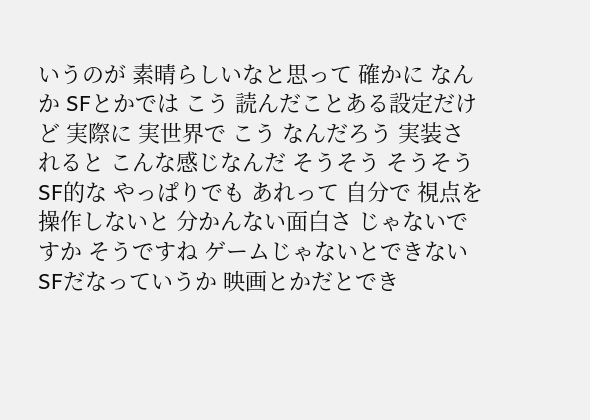いうのが 素晴らしいなと思って 確かに なんか SFとかでは こう 読んだことある設定だけど 実際に 実世界で こう なんだろう 実装されると こんな感じなんだ そうそう そうそう SF的な やっぱりでも あれって 自分で 視点を操作しないと 分かんない面白さ じゃないですか そうですね ゲームじゃないとできない SFだなっていうか 映画とかだとでき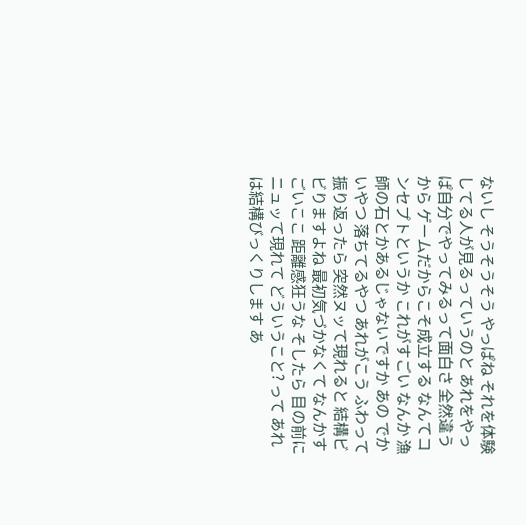ないし そうそうそう やっぱね それを体験してる人が見るっていうのと あれをやっぱ自分でやってみるって面白さ 全然違うから ゲームだからこそ成立する なんてコンセプトというか これがすごい なんか 漁師の石とかあるじゃないですか あの でかいやつ 落ちてるやつ あれがこう ふわって振り返ったら 突然ヌッて現れると 結構ビビりますよね 最初気づかなくて なんかすごいここ 距離感狂うな そしたら 目の前にニュッて現れて どういうこと? って あれは結構びっくりします あ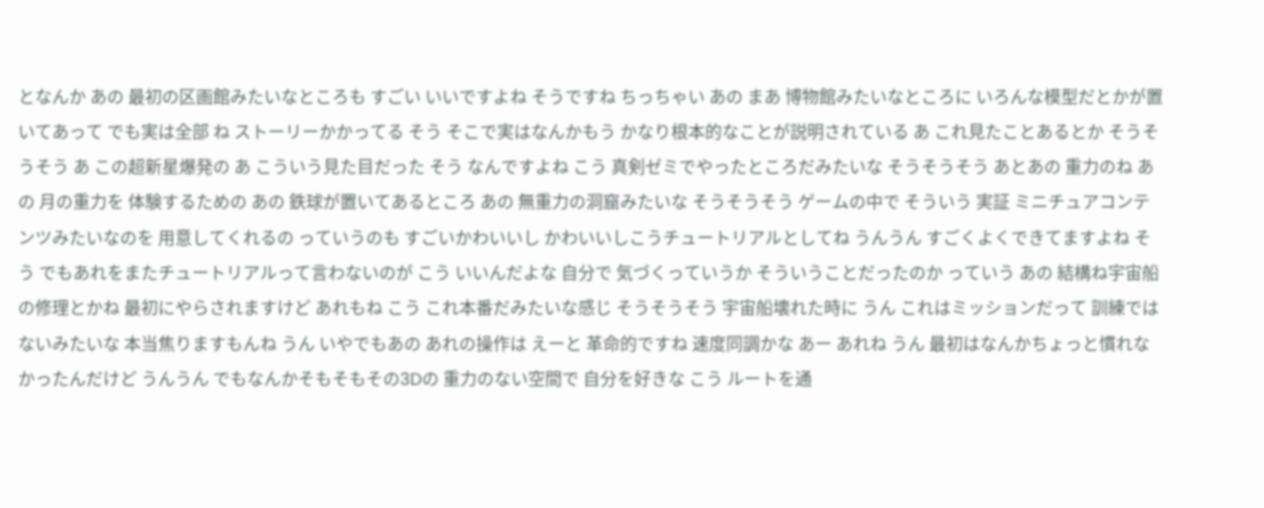となんか あの 最初の区画館みたいなところも すごい いいですよね そうですね ちっちゃい あの まあ 博物館みたいなところに いろんな模型だとかが置いてあって でも実は全部 ね ストーリーかかってる そう そこで実はなんかもう かなり根本的なことが説明されている あ これ見たことあるとか そうそうそう あ この超新星爆発の あ こういう見た目だった そう なんですよね こう 真剣ゼミでやったところだみたいな そうそうそう あとあの 重力のね あの 月の重力を 体験するための あの 鉄球が置いてあるところ あの 無重力の洞窟みたいな そうそうそう ゲームの中で そういう 実証 ミニチュアコンテンツみたいなのを 用意してくれるの っていうのも すごいかわいいし かわいいしこうチュートリアルとしてね うんうん すごくよくできてますよね そう でもあれをまたチュートリアルって言わないのが こう いいんだよな 自分で 気づくっていうか そういうことだったのか っていう あの 結構ね宇宙船の修理とかね 最初にやらされますけど あれもね こう これ本番だみたいな感じ そうそうそう 宇宙船壊れた時に うん これはミッションだって 訓練ではないみたいな 本当焦りますもんね うん いやでもあの あれの操作は えーと 革命的ですね 速度同調かな あー あれね うん 最初はなんかちょっと慣れなかったんだけど うんうん でもなんかそもそもその3Dの 重力のない空間で 自分を好きな こう ルートを通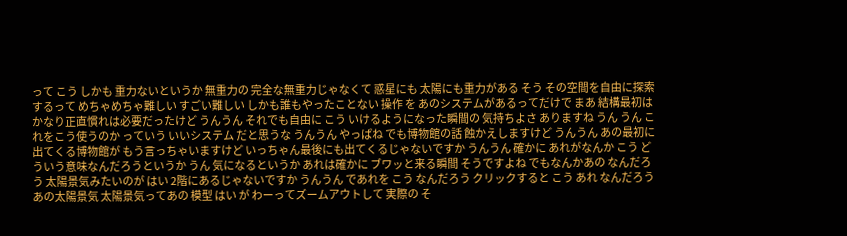って こう しかも 重力ないというか 無重力の 完全な無重力じゃなくて 惑星にも 太陽にも重力がある そう その空間を自由に探索するって めちゃめちゃ難しい すごい難しい しかも誰もやったことない 操作 を あのシステムがあるってだけで まあ 結構最初は かなり正直慣れは必要だったけど うんうん それでも自由に こう いけるようになった瞬間の 気持ちよさ ありますね うん うん これをこう使うのか っていう いいシステム だと思うな うんうん やっぱね でも博物館の話 蝕かえしますけど うんうん あの最初に出てくる博物館が もう言っちゃいますけど いっちゃん最後にも出てくるじゃないですか うんうん 確かに あれがなんか こう どういう意味なんだろうというか うん 気になるというか あれは確かに ブワッと来る瞬間 そうですよね でもなんかあの なんだろう 太陽景気みたいのが はい 2階にあるじゃないですか うんうん であれを こう なんだろう クリックすると こう あれ なんだろう あの太陽景気 太陽景気ってあの 模型 はい が わーってズームアウトして 実際の そ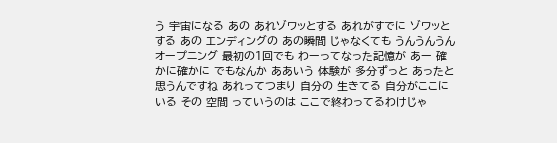う 宇宙になる あの あれゾワッとする あれがすでに ゾワッとする あの エンディングの あの瞬間 じゃなくても うんうんうん オープニング 最初の1回でも わーってなった記憶が あー 確かに確かに でもなんか ああいう 体験が 多分ずっと あったと思うんですね あれってつまり 自分の 生きてる 自分がここにいる その 空間 っていうのは ここで終わってるわけじゃ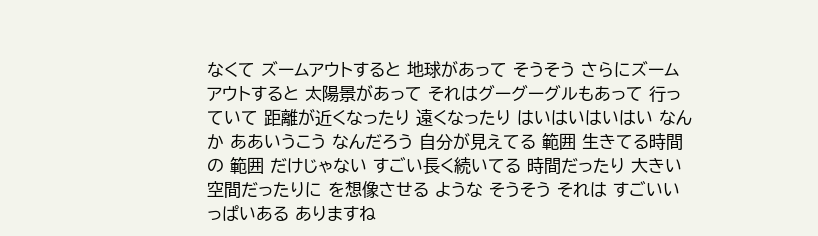なくて ズームアウトすると 地球があって そうそう さらにズームアウトすると 太陽景があって それはグーグーグルもあって 行っていて 距離が近くなったり 遠くなったり はいはいはいはい なんか ああいうこう なんだろう 自分が見えてる 範囲 生きてる時間の 範囲 だけじゃない すごい長く続いてる 時間だったり 大きい空間だったりに を想像させる ような そうそう それは すごいいっぱいある ありますね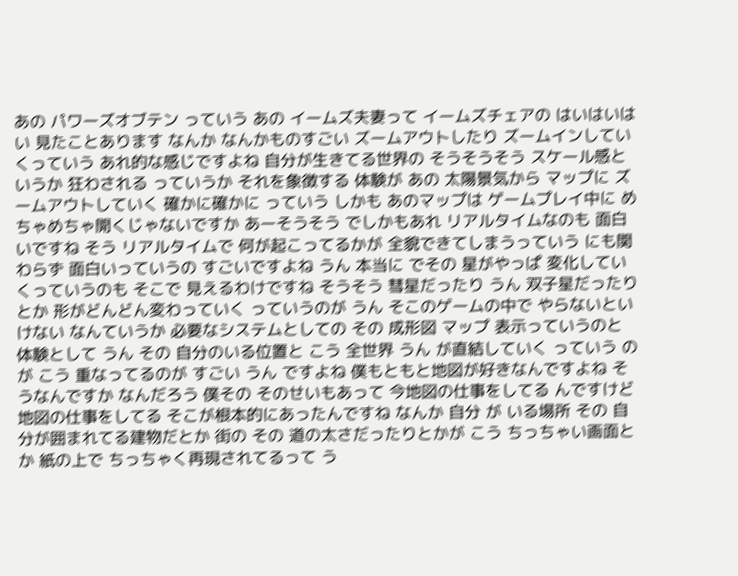あの パワーズオブテン っていう あの イームズ夫妻って イームズチェアの はいはいはい 見たことあります なんか なんかものすごい ズームアウトしたり ズームインしていくっていう あれ的な感じですよね 自分が生きてる世界の そうそうそう スケール感というか 狂わされる っていうか それを象徴する 体験が あの 太陽景気から マップに ズームアウトしていく 確かに確かに っていう しかも あのマップは ゲームプレイ中に めちゃめちゃ開くじゃないですか あーそうそう でしかもあれ リアルタイムなのも 面白いですね そう リアルタイムで 何が起こってるかが 全貌できてしまうっていう にも関わらず 面白いっていうの すごいですよね うん 本当に でその 星がやっぱ 変化していくっていうのも そこで 見えるわけですね そうそう 彗星だったり うん 双子星だったりとか 形がどんどん変わっていく っていうのが うん そこのゲームの中で やらないといけない なんていうか 必要なシステムとしての その 成形図 マップ 表示っていうのと 体験として うん その 自分のいる位置と こう 全世界 うん が直結していく っていう のが こう 重なってるのが すごい うん ですよね 僕もともと地図が好きなんですよね そうなんですか なんだろう 僕その そのせいもあって 今地図の仕事をしてる んですけど 地図の仕事をしてる そこが根本的にあったんですね なんか 自分 が いる場所 その 自分が囲まれてる建物だとか 街の その 道の太さだったりとかが こう ちっちゃい画面とか 紙の上で ちっちゃく再現されてるって う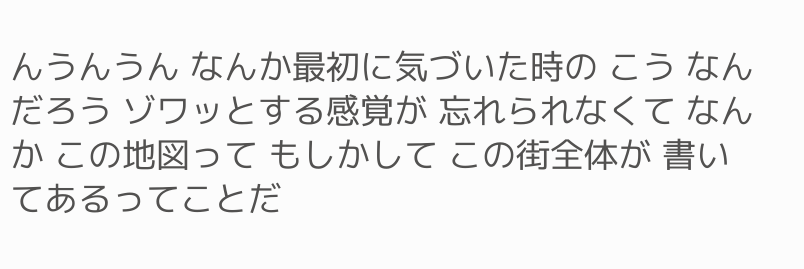んうんうん なんか最初に気づいた時の こう なんだろう ゾワッとする感覚が 忘れられなくて なんか この地図って もしかして この街全体が 書いてあるってことだ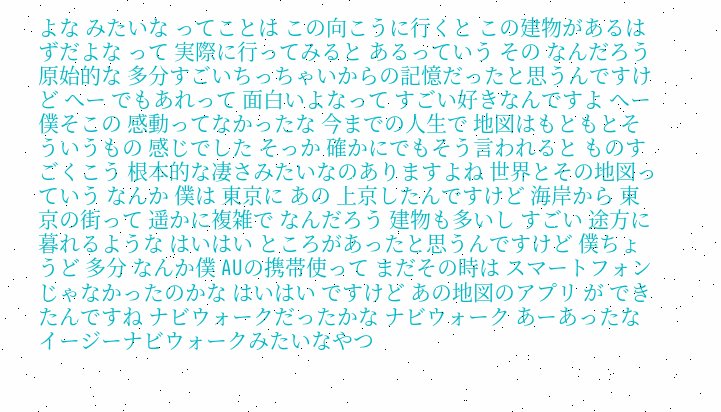よな みたいな ってことは この向こうに行くと この建物があるはずだよな って 実際に行ってみると あるっていう その なんだろう 原始的な 多分すごいちっちゃいからの記憶だったと思うんですけど へー でもあれって 面白いよなって すごい好きなんですよ へー 僕そこの 感動ってなかったな 今までの人生で 地図はもともとそういうもの 感じでした そっか 確かにでもそう言われると ものすごくこう 根本的な凄さみたいなのありますよね 世界とその地図っていう なんか 僕は 東京に あの 上京したんですけど 海岸から 東京の街って 遥かに複雑で なんだろう 建物も多いし すごい 途方に暮れるような はいはい ところがあったと思うんですけど 僕ちょうど 多分 なんか僕 AUの携帯使って まだその時は スマートフォンじゃなかったのかな はいはい ですけど あの地図のアプリ が できたんですね ナビウォークだったかな ナビウォーク あーあったな イージーナビウォークみたいなやつ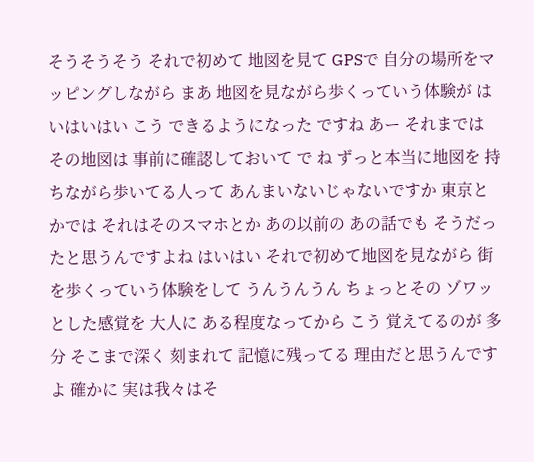そうそうそう それで初めて 地図を見て GPSで 自分の場所をマッピングしながら まあ 地図を見ながら歩くっていう体験が はいはいはい こう できるようになった ですね あー それまでは その地図は 事前に確認しておいて で ね ずっと本当に地図を 持ちながら歩いてる人って あんまいないじゃないですか 東京とかでは それはそのスマホとか あの以前の あの話でも そうだったと思うんですよね はいはい それで初めて地図を見ながら 街を歩くっていう体験をして うんうんうん ちょっとその ゾワッとした感覚を 大人に ある程度なってから こう 覚えてるのが 多分 そこまで深く 刻まれて 記憶に残ってる 理由だと思うんですよ 確かに 実は我々はそ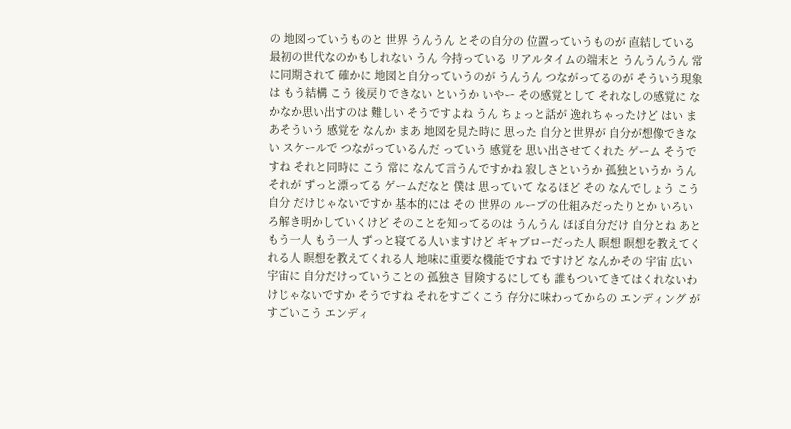の 地図っていうものと 世界 うんうん とその自分の 位置っていうものが 直結している 最初の世代なのかもしれない うん 今持っている リアルタイムの端末と うんうんうん 常に同期されて 確かに 地図と自分っていうのが うんうん つながってるのが そういう現象は もう結構 こう 後戻りできない というか いやー その感覚として それなしの感覚に なかなか思い出すのは 難しい そうですよね うん ちょっと話が 逸れちゃったけど はい まあそういう 感覚を なんか まあ 地図を見た時に 思った 自分と世界が 自分が想像できない スケールで つながっているんだ っていう 感覚を 思い出させてくれた ゲーム そうですね それと同時に こう 常に なんて言うんですかね 寂しさというか 孤独というか うん それが ずっと漂ってる ゲームだなと 僕は 思っていて なるほど その なんでしょう こう 自分 だけじゃないですか 基本的には その 世界の ループの仕組みだったりとか いろいろ解き明かしていくけど そのことを知ってるのは うんうん ほぼ自分だけ 自分とね あと もう一人 もう一人 ずっと寝てる人いますけど ギャブローだった人 瞑想 瞑想を教えてくれる人 瞑想を教えてくれる人 地味に重要な機能ですね ですけど なんかその 宇宙 広い宇宙に 自分だけっていうことの 孤独さ 冒険するにしても 誰もついてきてはくれないわけじゃないですか そうですね それをすごくこう 存分に味わってからの エンディング が すごいこう エンディ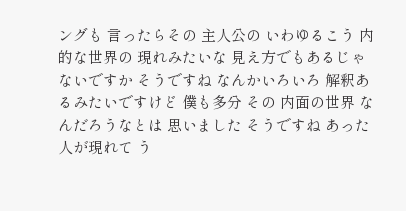ングも 言ったらその 主人公の いわゆるこう 内的な世界の 現れみたいな 見え方でもあるじゃないですか そうですね なんかいろいろ 解釈あるみたいですけど 僕も多分 その 内面の世界 なんだろうなとは 思いました そうですね あった人が現れて う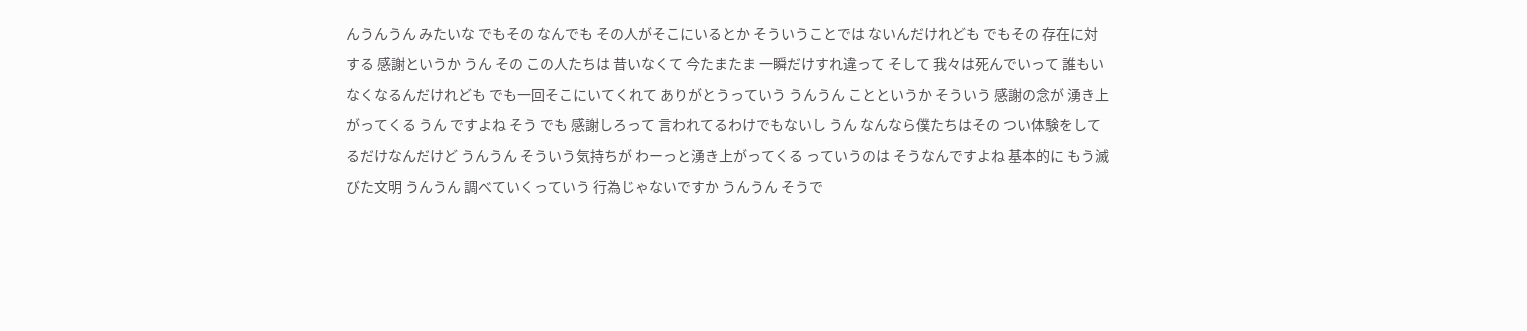んうんうん みたいな でもその なんでも その人がそこにいるとか そういうことでは ないんだけれども でもその 存在に対する 感謝というか うん その この人たちは 昔いなくて 今たまたま 一瞬だけすれ違って そして 我々は死んでいって 誰もいなくなるんだけれども でも一回そこにいてくれて ありがとうっていう うんうん ことというか そういう 感謝の念が 湧き上がってくる うん ですよね そう でも 感謝しろって 言われてるわけでもないし うん なんなら僕たちはその つい体験をしてるだけなんだけど うんうん そういう気持ちが わーっと湧き上がってくる っていうのは そうなんですよね 基本的に もう滅びた文明 うんうん 調べていくっていう 行為じゃないですか うんうん そうで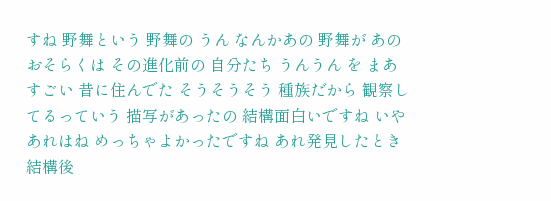すね 野舞という 野舞の うん なんかあの 野舞が あの おそらくは その進化前の 自分たち うんうん を まあすごい 昔に住んでた そうそうそう 種族だから 観察してるっていう 描写があったの 結構面白いですね いやあれはね めっちゃよかったですね あれ発見したとき 結構後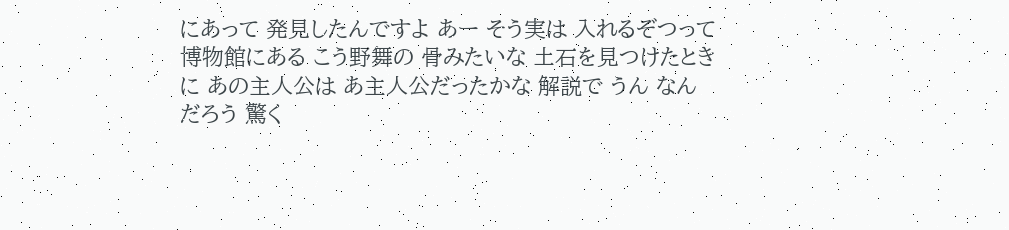にあって 発見したんですよ あー そう実は 入れるぞつって 博物館にある こう野舞の 骨みたいな 土石を見つけたときに あの主人公は あ主人公だったかな 解説で うん なんだろう 驚く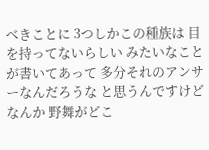べきことに 3つしかこの種族は 目を持ってないらしい みたいなことが書いてあって 多分それのアンサーなんだろうな と思うんですけど なんか 野舞がどこ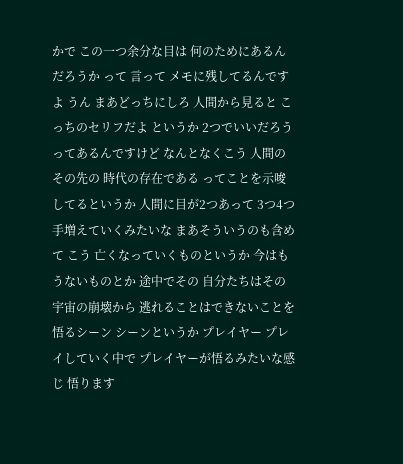かで この一つ余分な目は 何のためにあるんだろうか って 言って メモに残してるんですよ うん まあどっちにしろ 人間から見ると こっちのセリフだよ というか 2つでいいだろう ってあるんですけど なんとなくこう 人間のその先の 時代の存在である ってことを示唆してるというか 人間に目が2つあって 3つ4つ 手増えていくみたいな まあそういうのも含めて こう 亡くなっていくものというか 今はもうないものとか 途中でその 自分たちはその 宇宙の崩壊から 逃れることはできないことを 悟るシーン シーンというか プレイヤー プレイしていく中で プレイヤーが悟るみたいな感じ 悟ります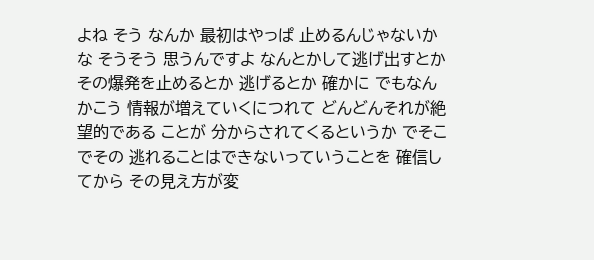よね そう なんか 最初はやっぱ 止めるんじゃないかな そうそう 思うんですよ なんとかして逃げ出すとか その爆発を止めるとか 逃げるとか 確かに でもなんかこう 情報が増えていくにつれて どんどんそれが絶望的である ことが 分からされてくるというか でそこでその 逃れることはできないっていうことを 確信してから その見え方が変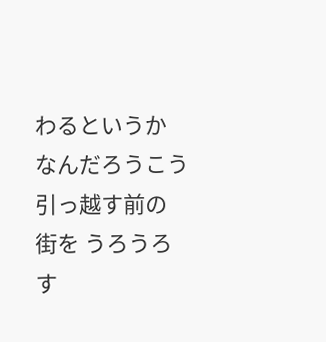わるというか なんだろうこう 引っ越す前の 街を うろうろす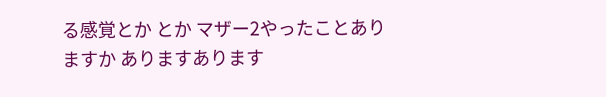る感覚とか とか マザー2やったことありますか ありますあります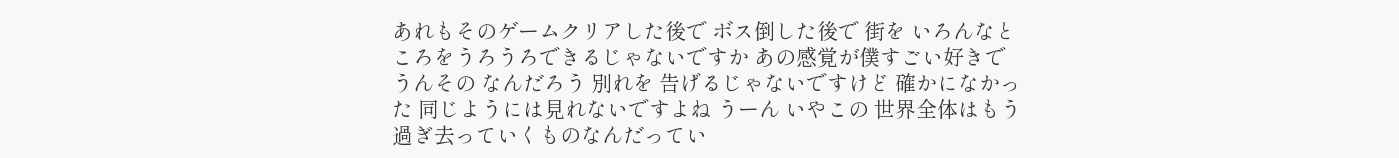あれもそのゲームクリアした後で ボス倒した後で 街を いろんなところをうろうろできるじゃないですか あの感覚が僕すごい好きで うんその なんだろう 別れを 告げるじゃないですけど 確かになかった 同じようには見れないですよね うーん いやこの 世界全体はもう過ぎ去っていくものなんだってい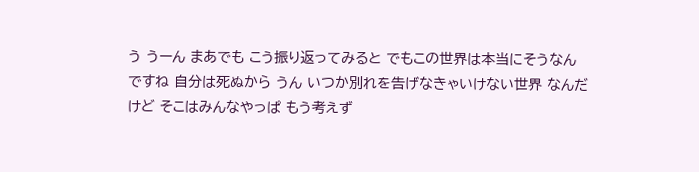う うーん まあでも こう振り返ってみると でもこの世界は本当にそうなんですね 自分は死ぬから うん いつか別れを告げなきゃいけない世界 なんだけど そこはみんなやっぱ もう考えず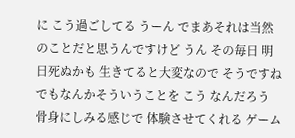に こう過ごしてる うーん でまあそれは当然のことだと思うんですけど うん その毎日 明日死ぬかも 生きてると大変なので そうですね でもなんかそういうことを こう なんだろう 骨身にしみる感じで 体験させてくれる ゲーム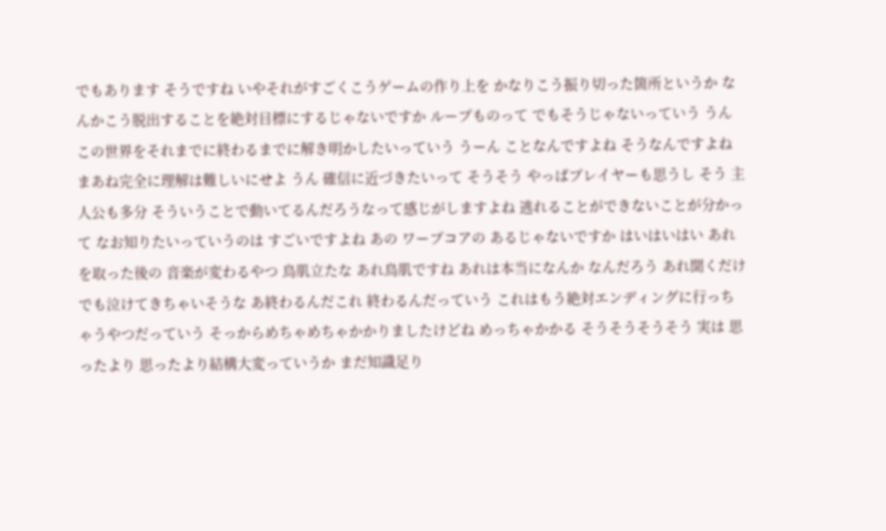でもあります そうですね いやそれがすごくこうゲームの作り上を かなりこう振り切った箇所というか なんかこう脱出することを絶対目標にするじゃないですか ループものって でもそうじゃないっていう うん この世界をそれまでに終わるまでに解き明かしたいっていう うーん ことなんですよね そうなんですよね まあね完全に理解は難しいにせよ うん 確信に近づきたいって そうそう やっぱプレイヤーも思うし そう 主人公も多分 そういうことで動いてるんだろうなって感じがしますよね 逃れることができないことが分かって なお知りたいっていうのは すごいですよね あの ワープコアの あるじゃないですか はいはいはい あれを取った後の 音楽が変わるやつ 鳥肌立たな あれ鳥肌ですね あれは本当になんか なんだろう あれ聞くだけでも泣けてきちゃいそうな あ終わるんだこれ 終わるんだっていう これはもう絶対エンディングに行っちゃうやつだっていう そっからめちゃめちゃかかりましたけどね めっちゃかかる そうそうそうそう 実は 思ったより 思ったより結構大変っていうか まだ知識足り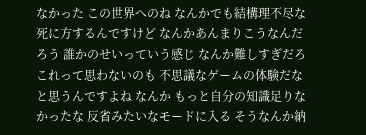なかった この世界へのね なんかでも結構理不尽な死に方するんですけど なんかあんまりこうなんだろう 誰かのせいっていう感じ なんか難しすぎだろこれって思わないのも 不思議なゲームの体験だなと思うんですよね なんか もっと自分の知識足りなかったな 反省みたいなモードに入る そうなんか納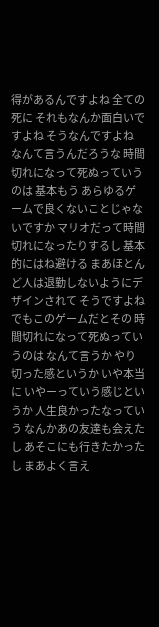得があるんですよね 全ての死に それもなんか面白いですよね そうなんですよね なんて言うんだろうな 時間切れになって死ぬっていうのは 基本もう あらゆるゲームで良くないことじゃないですか マリオだって時間切れになったりするし 基本的にはね避ける まあほとんど人は退勤しないようにデザインされて そうですよね でもこのゲームだとその 時間切れになって死ぬっていうのは なんて言うか やり切った感というか いや本当に いやーっていう感じというか 人生良かったなっていう なんかあの友達も会えたし あそこにも行きたかったし まあよく言え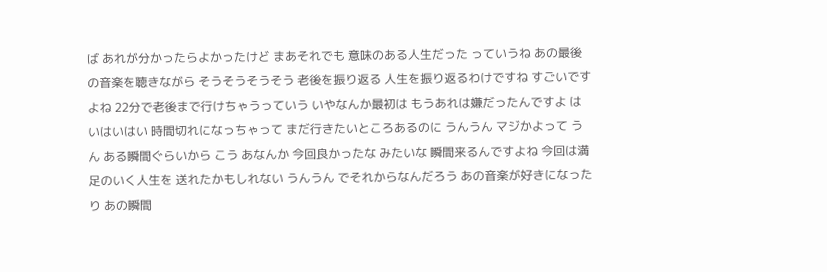ば あれが分かったらよかったけど まあそれでも 意味のある人生だった っていうね あの最後の音楽を聴きながら そうそうそうそう 老後を振り返る 人生を振り返るわけですね すごいですよね 22分で老後まで行けちゃうっていう いやなんか最初は もうあれは嫌だったんですよ はいはいはい 時間切れになっちゃって まだ行きたいところあるのに うんうん マジかよって うん ある瞬間ぐらいから こう あなんか 今回良かったな みたいな 瞬間来るんですよね 今回は満足のいく人生を 送れたかもしれない うんうん でそれからなんだろう あの音楽が好きになったり あの瞬間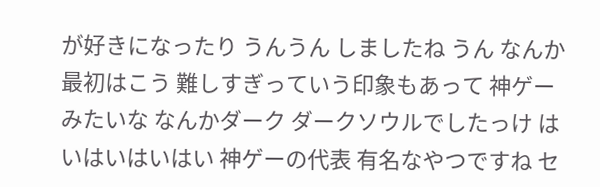が好きになったり うんうん しましたね うん なんか最初はこう 難しすぎっていう印象もあって 神ゲーみたいな なんかダーク ダークソウルでしたっけ はいはいはいはい 神ゲーの代表 有名なやつですね セ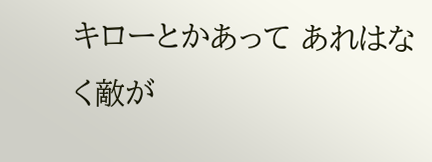キローとかあって あれはなく敵が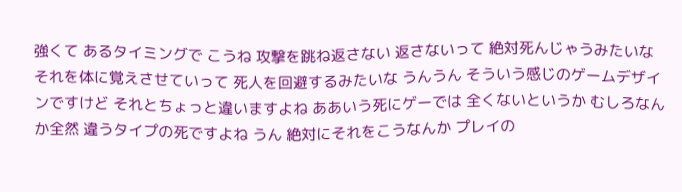強くて あるタイミングで こうね 攻撃を跳ね返さない 返さないって 絶対死んじゃうみたいな それを体に覚えさせていって 死人を回避するみたいな うんうん そういう感じのゲームデザインですけど それとちょっと違いますよね ああいう死にゲーでは 全くないというか むしろなんか全然 違うタイプの死ですよね うん 絶対にそれをこうなんか プレイの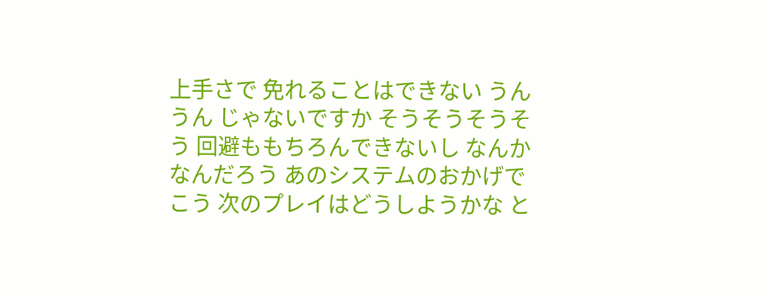上手さで 免れることはできない うんうん じゃないですか そうそうそうそう 回避ももちろんできないし なんかなんだろう あのシステムのおかげで こう 次のプレイはどうしようかな と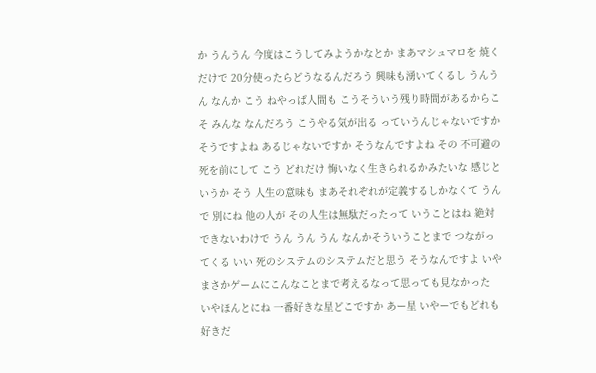か うんうん 今度はこうしてみようかなとか まあマシュマロを 焼くだけで 20分使ったらどうなるんだろう 興味も湧いてくるし うんうん なんか こう ねやっぱ人間も こうそういう残り時間があるからこそ みんな なんだろう こうやる気が出る っていうんじゃないですか そうですよね あるじゃないですか そうなんですよね その 不可避の死を前にして こう どれだけ 悔いなく生きられるかみたいな 感じというか そう 人生の意味も まあそれぞれが定義するしかなくて うん で 別にね 他の人が その人生は無駄だったって いうことはね 絶対できないわけで うん うん うん なんかそういうことまで つながってくる いい 死のシステムのシステムだと思う そうなんですよ いやまさかゲームにこんなことまで考えるなって思っても見なかった いやほんとにね 一番好きな星どこですか あー星 いやーでもどれも好きだ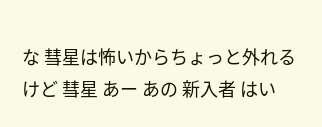な 彗星は怖いからちょっと外れるけど 彗星 あー あの 新入者 はい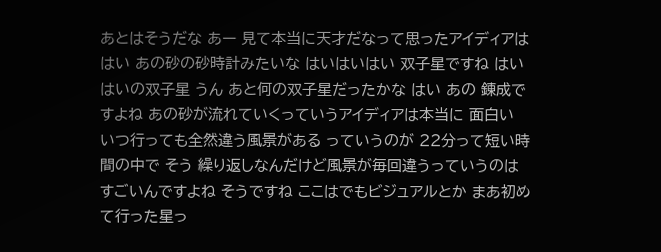あとはそうだな あー 見て本当に天才だなって思ったアイディアは はい あの砂の砂時計みたいな はいはいはい 双子星ですね はい はいの双子星 うん あと何の双子星だったかな はい あの 錬成ですよね あの砂が流れていくっていうアイディアは本当に 面白い いつ行っても全然違う風景がある っていうのが 22分って短い時間の中で そう 繰り返しなんだけど風景が毎回違うっていうのはすごいんですよね そうですね ここはでもビジュアルとか まあ初めて行った星っ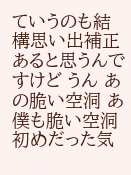ていうのも結構思い出補正あると思うんですけど うん あの脆い空洞 あ 僕も脆い空洞初めだった気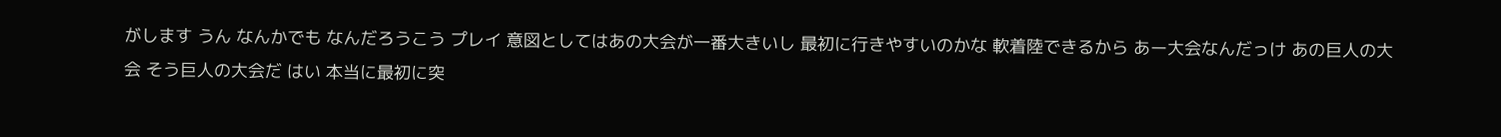がします うん なんかでも なんだろうこう プレイ 意図としてはあの大会が一番大きいし 最初に行きやすいのかな 軟着陸できるから あー大会なんだっけ あの巨人の大会 そう巨人の大会だ はい 本当に最初に突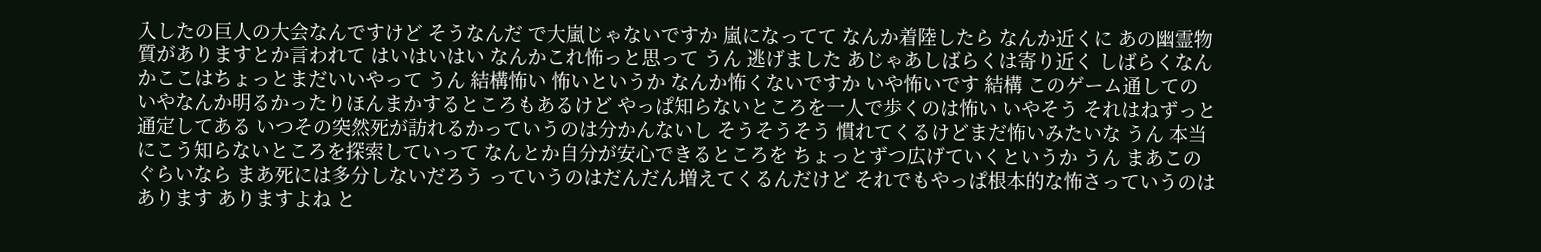入したの巨人の大会なんですけど そうなんだ で大嵐じゃないですか 嵐になってて なんか着陸したら なんか近くに あの幽霊物質がありますとか言われて はいはいはい なんかこれ怖っと思って うん 逃げました あじゃあしばらくは寄り近く しばらくなんかここはちょっとまだいいやって うん 結構怖い 怖いというか なんか怖くないですか いや怖いです 結構 このゲーム通しての いやなんか明るかったりほんまかするところもあるけど やっぱ知らないところを一人で歩くのは怖い いやそう それはねずっと通定してある いつその突然死が訪れるかっていうのは分かんないし そうそうそう 慣れてくるけどまだ怖いみたいな うん 本当にこう知らないところを探索していって なんとか自分が安心できるところを ちょっとずつ広げていくというか うん まあこのぐらいなら まあ死には多分しないだろう っていうのはだんだん増えてくるんだけど それでもやっぱ根本的な怖さっていうのはあります ありますよね と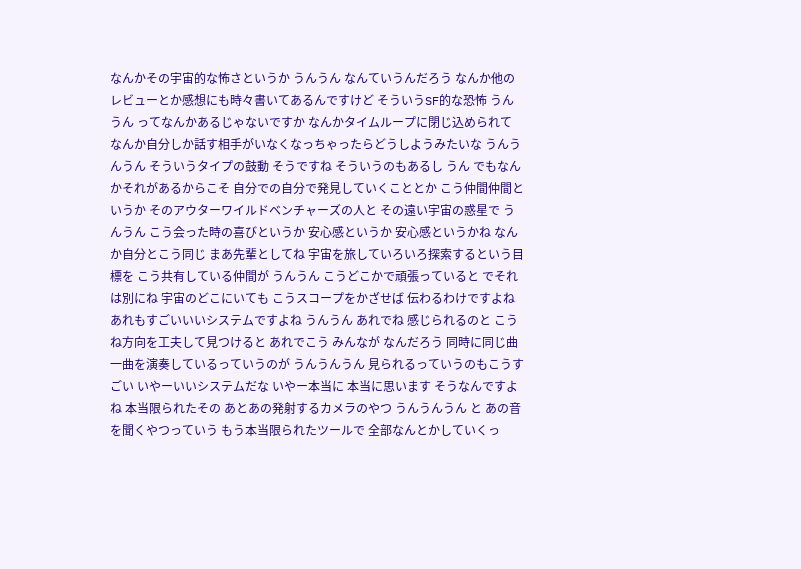なんかその宇宙的な怖さというか うんうん なんていうんだろう なんか他のレビューとか感想にも時々書いてあるんですけど そういうSF的な恐怖 うんうん ってなんかあるじゃないですか なんかタイムループに閉じ込められて なんか自分しか話す相手がいなくなっちゃったらどうしようみたいな うんうんうん そういうタイプの鼓動 そうですね そういうのもあるし うん でもなんかそれがあるからこそ 自分での自分で発見していくこととか こう仲間仲間というか そのアウターワイルドベンチャーズの人と その遠い宇宙の惑星で うんうん こう会った時の喜びというか 安心感というか 安心感というかね なんか自分とこう同じ まあ先輩としてね 宇宙を旅していろいろ探索するという目標を こう共有している仲間が うんうん こうどこかで頑張っていると でそれは別にね 宇宙のどこにいても こうスコープをかざせば 伝わるわけですよね あれもすごいいいシステムですよね うんうん あれでね 感じられるのと こう ね方向を工夫して見つけると あれでこう みんなが なんだろう 同時に同じ曲 一曲を演奏しているっていうのが うんうんうん 見られるっていうのもこうすごい いやーいいシステムだな いやー本当に 本当に思います そうなんですよね 本当限られたその あとあの発射するカメラのやつ うんうんうん と あの音を聞くやつっていう もう本当限られたツールで 全部なんとかしていくっ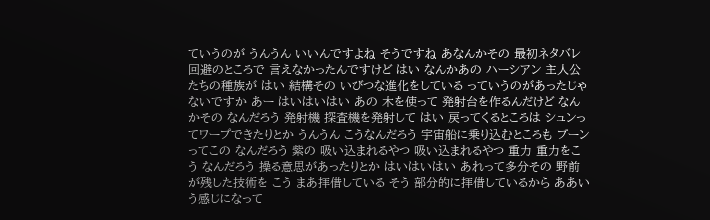ていうのが うんうん いいんですよね そうですね あなんかその 最初ネタバレ回避のところで 言えなかったんですけど はい なんかあの ハーシアン 主人公たちの種族が はい 結構その いびつな進化をしている っていうのがあったじゃないですか あー はいはいはい あの 木を使って 発射台を作るんだけど なんかその なんだろう 発射機 探査機を発射して はい 戻ってくるところは シュンってワープできたりとか うんうん こうなんだろう 宇宙船に乗り込むところも ブーンってこの なんだろう 紫の 吸い込まれるやつ 吸い込まれるやつ 重力 重力をこう なんだろう 操る意思があったりとか はいはいはい あれって多分その 野前が残した技術を こう まあ拝借している そう 部分的に拝借しているから ああいう感じになって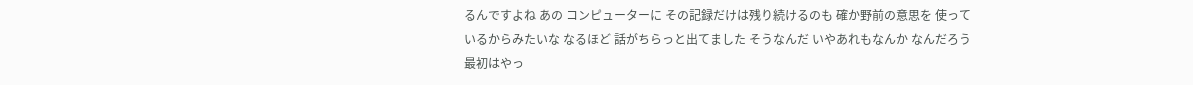るんですよね あの コンピューターに その記録だけは残り続けるのも 確か野前の意思を 使っているからみたいな なるほど 話がちらっと出てました そうなんだ いやあれもなんか なんだろう 最初はやっ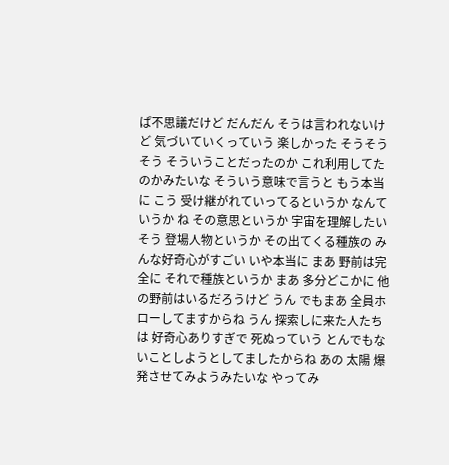ぱ不思議だけど だんだん そうは言われないけど 気づいていくっていう 楽しかった そうそうそう そういうことだったのか これ利用してたのかみたいな そういう意味で言うと もう本当に こう 受け継がれていってるというか なんていうか ね その意思というか 宇宙を理解したい そう 登場人物というか その出てくる種族の みんな好奇心がすごい いや本当に まあ 野前は完全に それで種族というか まあ 多分どこかに 他の野前はいるだろうけど うん でもまあ 全員ホローしてますからね うん 探索しに来た人たちは 好奇心ありすぎで 死ぬっていう とんでもないことしようとしてましたからね あの 太陽 爆発させてみようみたいな やってみ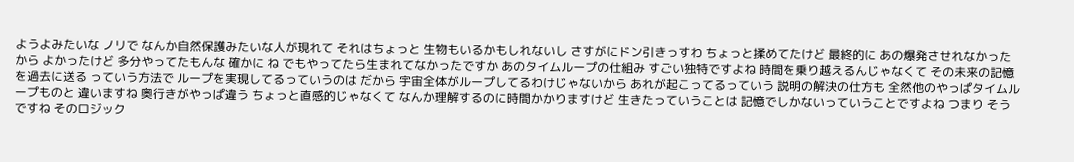ようよみたいな ノリで なんか自然保護みたいな人が現れて それはちょっと 生物もいるかもしれないし さすがにドン引きっすわ ちょっと揉めてたけど 最終的に あの爆発させれなかったから よかったけど 多分やってたもんな 確かに ね でもやってたら生まれてなかったですか あのタイムループの仕組み すごい独特ですよね 時間を乗り越えるんじゃなくて その未来の記憶を過去に送る っていう方法で ループを実現してるっていうのは だから 宇宙全体がループしてるわけじゃないから あれが起こってるっていう 説明の解決の仕方も 全然他のやっぱタイムループものと 違いますね 奥行きがやっぱ違う ちょっと直感的じゃなくて なんか理解するのに時間かかりますけど 生きたっていうことは 記憶でしかないっていうことですよね つまり そうですね そのロジック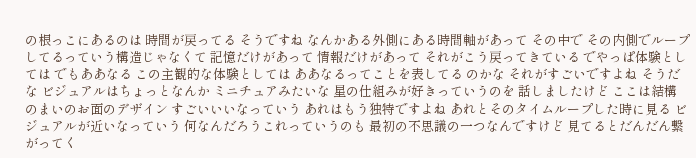の根っこにあるのは 時間が戻ってる そうですね なんかある外側にある時間軸があって その中で その内側でループしてるっていう構造じゃなくて 記憶だけがあって 情報だけがあって それがこう戻ってきている でやっぱ体験としては でもああなる この主観的な体験としては ああなるってことを表してる のかな それがすごいですよね そうだな ビジュアルはちょっとなんか ミニチュアみたいな 星の仕組みが好きっていうのを 話しましたけど ここは結構 のまいのお面のデザイン すごいいいなっていう あれはもう独特ですよね あれとそのタイムループした時に見る ビジュアルが近いなっていう 何なんだろうこれっていうのも 最初の不思議の一つなんですけど 見てるとだんだん繋がってく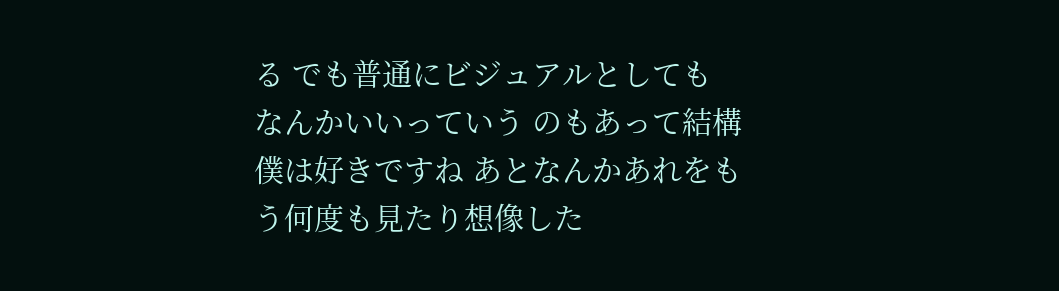る でも普通にビジュアルとしても なんかいいっていう のもあって結構僕は好きですね あとなんかあれをもう何度も見たり想像した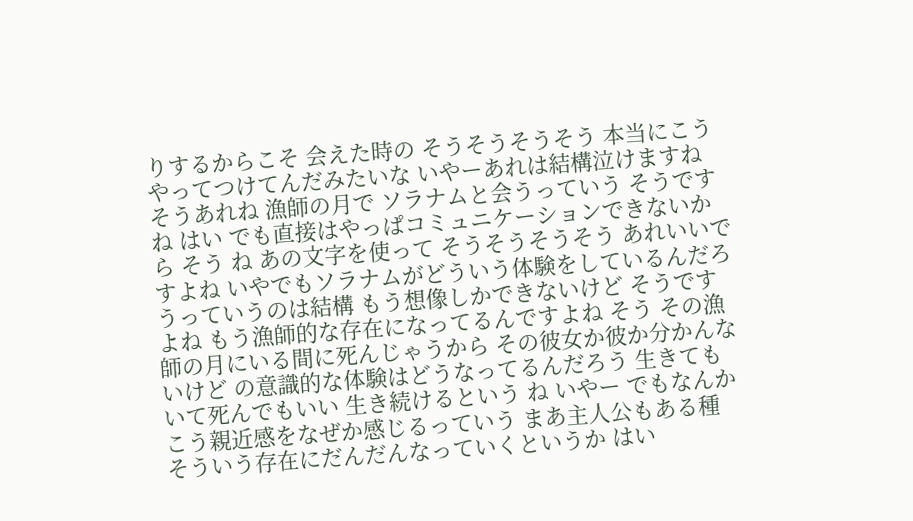りするからこそ 会えた時の そうそうそうそう 本当にこうやってつけてんだみたいな いやーあれは結構泣けますね そうあれね 漁師の月で ソラナムと会うっていう そうですね はい でも直接はやっぱコミュニケーションできないから そう ね あの文字を使って そうそうそうそう あれいいですよね いやでもソラナムがどういう体験をしているんだろうっていうのは結構 もう想像しかできないけど そうですよね もう漁師的な存在になってるんですよね そう その漁師の月にいる間に死んじゃうから その彼女か彼か分かんないけど の意識的な体験はどうなってるんだろう 生きてもいて死んでもいい 生き続けるという ね いやー でもなんかこう親近感をなぜか感じるっていう まあ主人公もある種 そういう存在にだんだんなっていくというか はい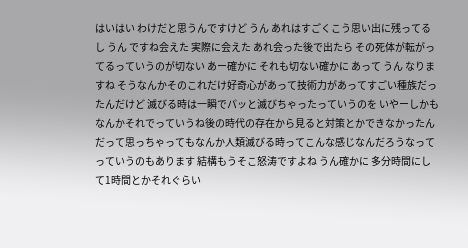はいはい わけだと思うんですけど うん あれはすごくこう思い出に残ってるし うん ですね会えた 実際に会えた あれ会った後で出たら その死体が転がってるっていうのが切ない あー確かに それも切ない確かに あって うん なりますね そうなんかそのこれだけ好奇心があって技術力があってすごい種族だったんだけど 滅びる時は一瞬でパッと滅びちゃったっていうのを いやーしかもなんかそれでっていうね後の時代の存在から見ると対策とかできなかったんだって思っちゃってもなんか人類滅びる時ってこんな感じなんだろうなってっていうのもあります 結構もうそこ怒涛ですよね うん確かに 多分時間にして1時間とかそれぐらい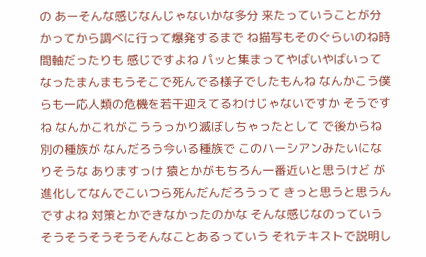の あーそんな感じなんじゃないかな多分 来たっていうことが分かってから調べに行って爆発するまで ね描写もそのぐらいのね時間軸だったりも 感じですよね パッと集まってやばいやばいってなったまんまもうそこで死んでる様子でしたもんね なんかこう僕らも一応人類の危機を若干迎えてるわけじゃないですか そうですね なんかこれがこううっかり滅ぼしちゃったとして で後からね別の種族が なんだろう今いる種族で このハーシアンみたいになりそうな ありますっけ 猿とかがもちろん一番近いと思うけど が進化してなんでこいつら死んだんだろうって きっと思うと思うんですよね 対策とかできなかったのかな そんな感じなのっていう そうそうそうそうそんなことあるっていう それテキストで説明し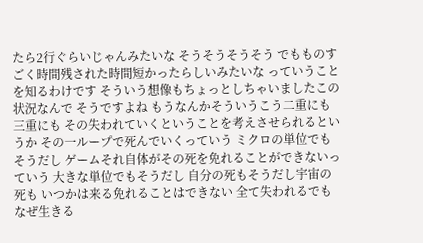たら2行ぐらいじゃんみたいな そうそうそうそう でもものすごく時間残された時間短かったらしいみたいな っていうことを知るわけです そういう想像もちょっとしちゃいましたこの状況なんで そうですよね もうなんかそういうこう二重にも三重にも その失われていくということを考えさせられるというか その一ループで死んでいくっていう ミクロの単位でもそうだし ゲームそれ自体がその死を免れることができないっていう 大きな単位でもそうだし 自分の死もそうだし宇宙の死も いつかは来る免れることはできない 全て失われるでもなぜ生きる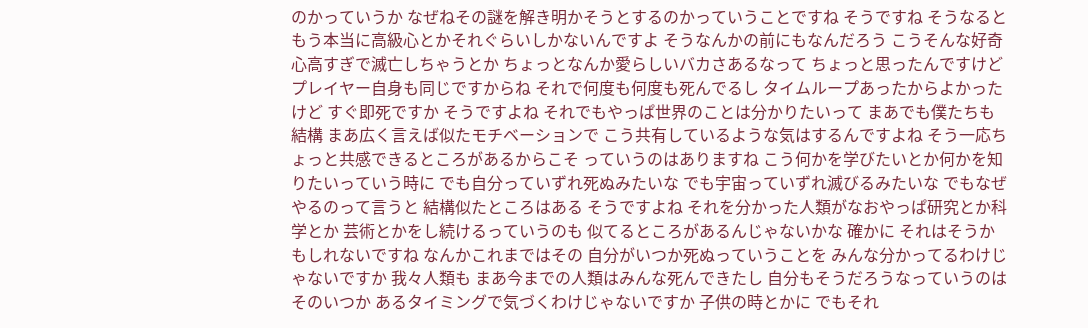のかっていうか なぜねその謎を解き明かそうとするのかっていうことですね そうですね そうなるともう本当に高級心とかそれぐらいしかないんですよ そうなんかの前にもなんだろう こうそんな好奇心高すぎで滅亡しちゃうとか ちょっとなんか愛らしいバカさあるなって ちょっと思ったんですけど プレイヤー自身も同じですからね それで何度も何度も死んでるし タイムループあったからよかったけど すぐ即死ですか そうですよね それでもやっぱ世界のことは分かりたいって まあでも僕たちも結構 まあ広く言えば似たモチベーションで こう共有しているような気はするんですよね そう一応ちょっと共感できるところがあるからこそ っていうのはありますね こう何かを学びたいとか何かを知りたいっていう時に でも自分っていずれ死ぬみたいな でも宇宙っていずれ滅びるみたいな でもなぜやるのって言うと 結構似たところはある そうですよね それを分かった人類がなおやっぱ研究とか科学とか 芸術とかをし続けるっていうのも 似てるところがあるんじゃないかな 確かに それはそうかもしれないですね なんかこれまではその 自分がいつか死ぬっていうことを みんな分かってるわけじゃないですか 我々人類も まあ今までの人類はみんな死んできたし 自分もそうだろうなっていうのは そのいつか あるタイミングで気づくわけじゃないですか 子供の時とかに でもそれ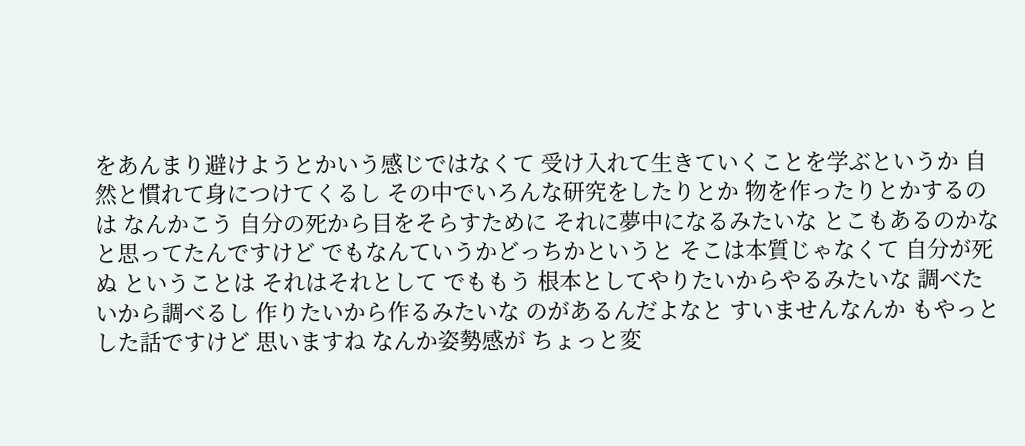をあんまり避けようとかいう感じではなくて 受け入れて生きていくことを学ぶというか 自然と慣れて身につけてくるし その中でいろんな研究をしたりとか 物を作ったりとかするのは なんかこう 自分の死から目をそらすために それに夢中になるみたいな とこもあるのかなと思ってたんですけど でもなんていうかどっちかというと そこは本質じゃなくて 自分が死ぬ ということは それはそれとして でももう 根本としてやりたいからやるみたいな 調べたいから調べるし 作りたいから作るみたいな のがあるんだよなと すいませんなんか もやっとした話ですけど 思いますね なんか姿勢感が ちょっと変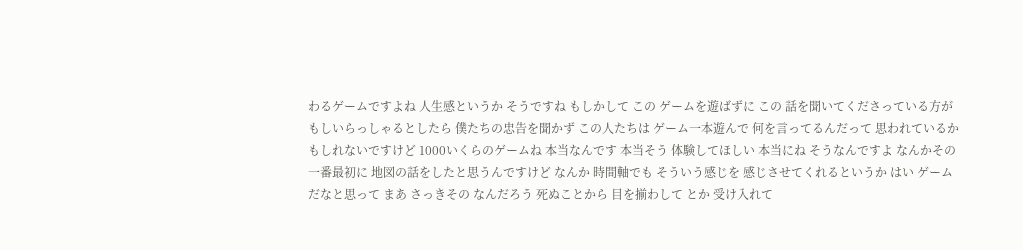わるゲームですよね 人生感というか そうですね もしかして この ゲームを遊ばずに この 話を聞いてくださっている方が もしいらっしゃるとしたら 僕たちの忠告を聞かず この人たちは ゲーム一本遊んで 何を言ってるんだって 思われているかもしれないですけど 1000いくらのゲームね 本当なんです 本当そう 体験してほしい 本当にね そうなんですよ なんかその 一番最初に 地図の話をしたと思うんですけど なんか 時間軸でも そういう感じを 感じさせてくれるというか はい ゲームだなと思って まあ さっきその なんだろう 死ぬことから 目を揃わして とか 受け入れて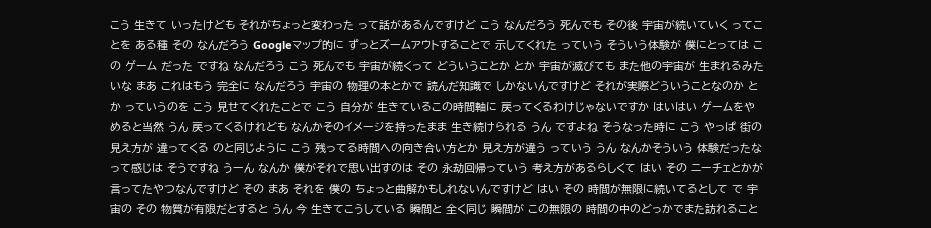こう 生きて いったけども それがちょっと変わった って話があるんですけど こう なんだろう 死んでも その後 宇宙が続いていく ってことを ある種 その なんだろう Googleマップ的に ずっとズームアウトすることで 示してくれた っていう そういう体験が 僕にとっては この ゲーム だった ですね なんだろう こう 死んでも 宇宙が続くって どういうことか とか 宇宙が滅びても また他の宇宙が 生まれるみたいな まあ これはもう 完全に なんだろう 宇宙の 物理の本とかで 読んだ知識で しかないんですけど それが実際どういうことなのか とか っていうのを こう 見せてくれたことで こう 自分が 生きているこの時間軸に 戻ってくるわけじゃないですか はいはい ゲームをやめると当然 うん 戻ってくるけれども なんかそのイメージを持ったまま 生き続けられる うん ですよね そうなった時に こう やっぱ 街の見え方が 違ってくる のと同じように こう 残ってる時間への向き合い方とか 見え方が違う っていう うん なんかそういう 体験だったな って感じは そうですね うーん なんか 僕がそれで思い出すのは その 永劫回帰っていう 考え方があるらしくて はい その ニーチェとかが 言ってたやつなんですけど その まあ それを 僕の ちょっと曲解かもしれないんですけど はい その 時間が無限に続いてるとして で 宇宙の その 物質が有限だとすると うん 今 生きてこうしている 瞬間と 全く同じ 瞬間が この無限の 時間の中のどっかでまた訪れること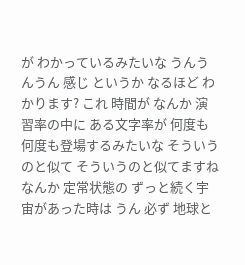が わかっているみたいな うんうんうん 感じ というか なるほど わかります? これ 時間が なんか 演習率の中に ある文字率が 何度も何度も登場するみたいな そういうのと似て そういうのと似てますね なんか 定常状態の ずっと続く宇宙があった時は うん 必ず 地球と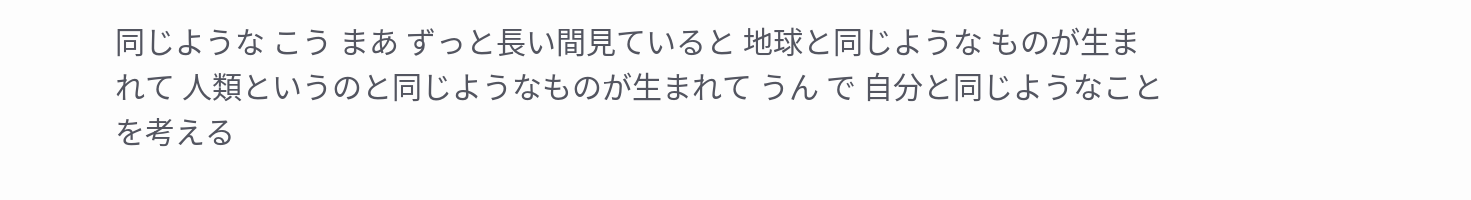同じような こう まあ ずっと長い間見ていると 地球と同じような ものが生まれて 人類というのと同じようなものが生まれて うん で 自分と同じようなことを考える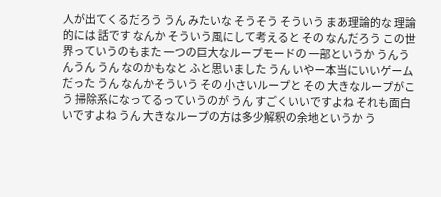人が出てくるだろう うん みたいな そうそう そういう まあ理論的な 理論的には 話です なんか そういう風にして考えると その なんだろう この世界っていうのもまた 一つの巨大なループモードの 一部というか うんうんうん うん なのかもなと ふと思いました うん いやー本当にいいゲームだった うん なんかそういう その 小さいループと その 大きなループがこう 掃除系になってるっていうのが うん すごくいいですよね それも面白いですよね うん 大きなループの方は多少解釈の余地というか う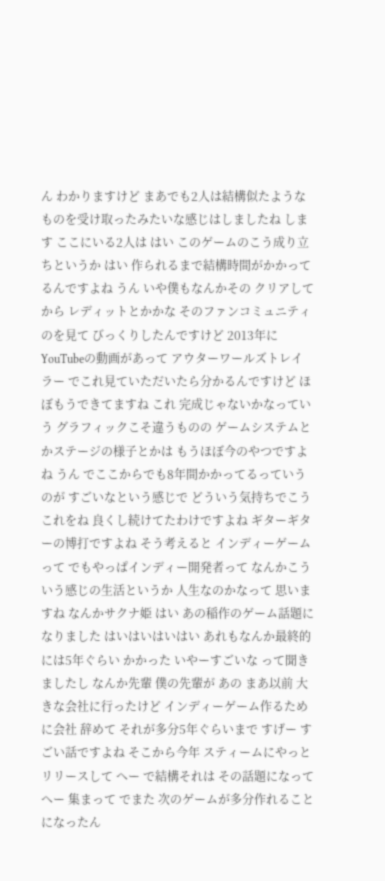ん わかりますけど まあでも2人は結構似たようなものを受け取ったみたいな感じはしましたね します ここにいる2人は はい このゲームのこう成り立ちというか はい 作られるまで結構時間がかかってるんですよね うん いや僕もなんかその クリアしてから レディットとかかな そのファンコミュニティのを見て びっくりしたんですけど 2013年に YouTubeの動画があって アウターワールズトレイラー でこれ見ていただいたら分かるんですけど ほぼもうできてますね これ 完成じゃないかなっていう グラフィックこそ違うものの ゲームシステムとかステージの様子とかは もうほぼ今のやつですよね うん でここからでも8年間かかってるっていうのが すごいなという感じで どういう気持ちでこう これをね 良くし続けてたわけですよね ギターギターの博打ですよね そう考えると インディーゲームって でもやっぱインディー開発者って なんかこういう感じの生活というか 人生なのかなって 思いますね なんかサクナ姫 はい あの稲作のゲーム話題になりました はいはいはいはい あれもなんか最終的には5年ぐらい かかった いやーすごいな って聞きましたし なんか先輩 僕の先輩が あの まあ以前 大きな会社に行ったけど インディーゲーム作るために会社 辞めて それが多分5年ぐらいまで すげー すごい話ですよね そこから今年 スティームにやっとリリースして へー で結構それは その話題になって へー 集まって でまた 次のゲームが多分作れることになったん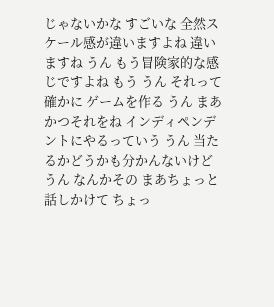じゃないかな すごいな 全然スケール感が違いますよね 違いますね うん もう冒険家的な感じですよね もう うん それって 確かに ゲームを作る うん まあかつそれをね インディペンデントにやるっていう うん 当たるかどうかも分かんないけど うん なんかその まあちょっと 話しかけて ちょっ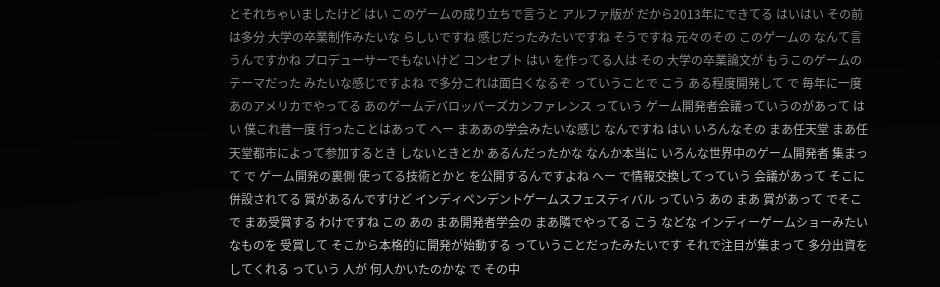とそれちゃいましたけど はい このゲームの成り立ちで言うと アルファ版が だから2013年にできてる はいはい その前は多分 大学の卒業制作みたいな らしいですね 感じだったみたいですね そうですね 元々のその このゲームの なんて言うんですかね プロデューサーでもないけど コンセプト はい を作ってる人は その 大学の卒業論文が もうこのゲームのテーマだった みたいな感じですよね で多分これは面白くなるぞ っていうことで こう ある程度開発して で 毎年に一度 あのアメリカでやってる あのゲームデバロッパーズカンファレンス っていう ゲーム開発者会議っていうのがあって はい 僕これ昔一度 行ったことはあって へー まああの学会みたいな感じ なんですね はい いろんなその まあ任天堂 まあ任天堂都市によって参加するとき しないときとか あるんだったかな なんか本当に いろんな世界中のゲーム開発者 集まって で ゲーム開発の裏側 使ってる技術とかと を公開するんですよね へー で情報交換してっていう 会議があって そこに併設されてる 賞があるんですけど インディペンデントゲームスフェスティバル っていう あの まあ 賞があって でそこで まあ受賞する わけですね この あの まあ開発者学会の まあ隣でやってる こう などな インディーゲームショーみたいなものを 受賞して そこから本格的に開発が始動する っていうことだったみたいです それで注目が集まって 多分出資をしてくれる っていう 人が 何人かいたのかな で その中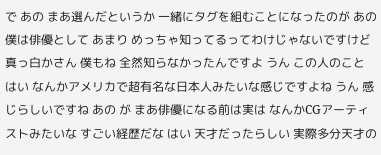で あの まあ選んだというか 一緒にタグを組むことになったのが あの 僕は俳優として あまり めっちゃ知ってるってわけじゃないですけど 真っ白かさん 僕もね 全然知らなかったんですよ うん この人のこと はい なんかアメリカで超有名な日本人みたいな感じですよね うん 感じらしいですね あの が まあ俳優になる前は実は なんかCGアーティストみたいな すごい経歴だな はい 天才だったらしい 実際多分天才の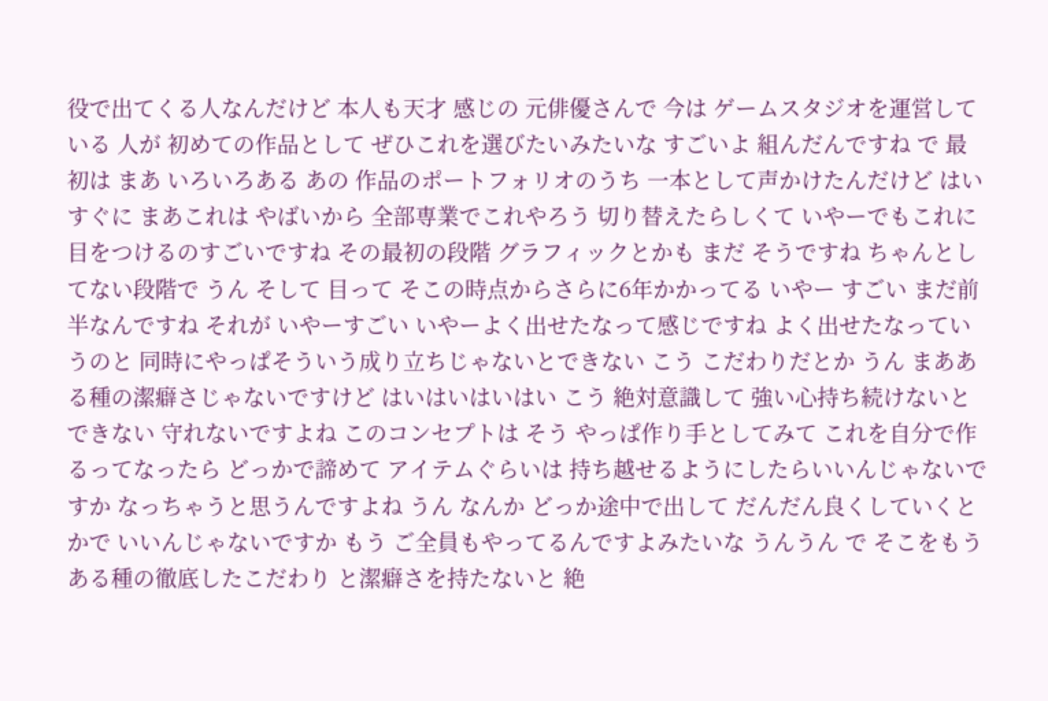役で出てくる人なんだけど 本人も天才 感じの 元俳優さんで 今は ゲームスタジオを運営している 人が 初めての作品として ぜひこれを選びたいみたいな すごいよ 組んだんですね で 最初は まあ いろいろある あの 作品のポートフォリオのうち 一本として声かけたんだけど はい すぐに まあこれは やばいから 全部専業でこれやろう 切り替えたらしくて いやーでもこれに目をつけるのすごいですね その最初の段階 グラフィックとかも まだ そうですね ちゃんとしてない段階で うん そして 目って そこの時点からさらに6年かかってる いやー すごい まだ前半なんですね それが いやーすごい いやーよく出せたなって感じですね よく出せたなっていうのと 同時にやっぱそういう成り立ちじゃないとできない こう こだわりだとか うん まあある種の潔癖さじゃないですけど はいはいはいはい こう 絶対意識して 強い心持ち続けないと できない 守れないですよね このコンセプトは そう やっぱ作り手としてみて これを自分で作るってなったら どっかで諦めて アイテムぐらいは 持ち越せるようにしたらいいんじゃないですか なっちゃうと思うんですよね うん なんか どっか途中で出して だんだん良くしていくとかで いいんじゃないですか もう ご全員もやってるんですよみたいな うんうん で そこをもう ある種の徹底したこだわり と潔癖さを持たないと 絶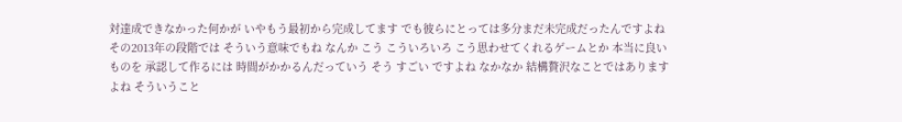対達成できなかった何かが いやもう最初から完成してます でも彼らにとっては多分まだ未完成だったんですよね その2013年の段階では そういう意味でもね なんか こう こういろいろ こう思わせてくれるゲームとか 本当に良いものを 承認して作るには 時間がかかるんだっていう そう すごい ですよね なかなか 結構贅沢なことではありますよね そういうこと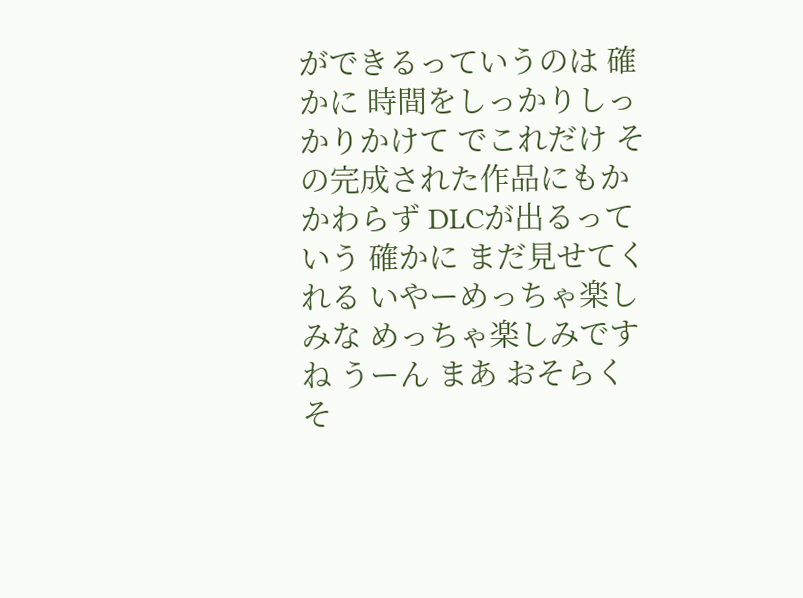ができるっていうのは 確かに 時間をしっかりしっかりかけて でこれだけ その完成された作品にもかかわらず DLCが出るっていう 確かに まだ見せてくれる いやーめっちゃ楽しみな めっちゃ楽しみですね うーん まあ おそらくそ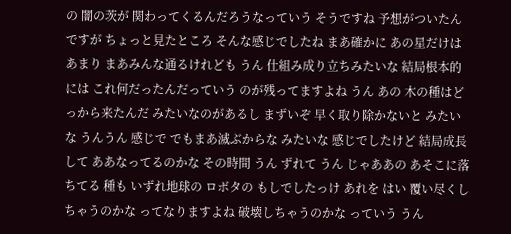の 闇の茨が 関わってくるんだろうなっていう そうですね 予想がついたんですが ちょっと見たところ そんな感じでしたね まあ確かに あの星だけは あまり まあみんな通るけれども うん 仕組み成り立ちみたいな 結局根本的には これ何だったんだっていう のが残ってますよね うん あの 木の種はどっから来たんだ みたいなのがあるし まずいぞ 早く取り除かないと みたいな うんうん 感じで でもまあ滅ぶからな みたいな 感じでしたけど 結局成長して ああなってるのかな その時間 うん ずれて うん じゃああの あそこに落ちてる 種も いずれ地球の ロボタの もしでしたっけ あれを はい 覆い尽くしちゃうのかな ってなりますよね 破壊しちゃうのかな っていう うん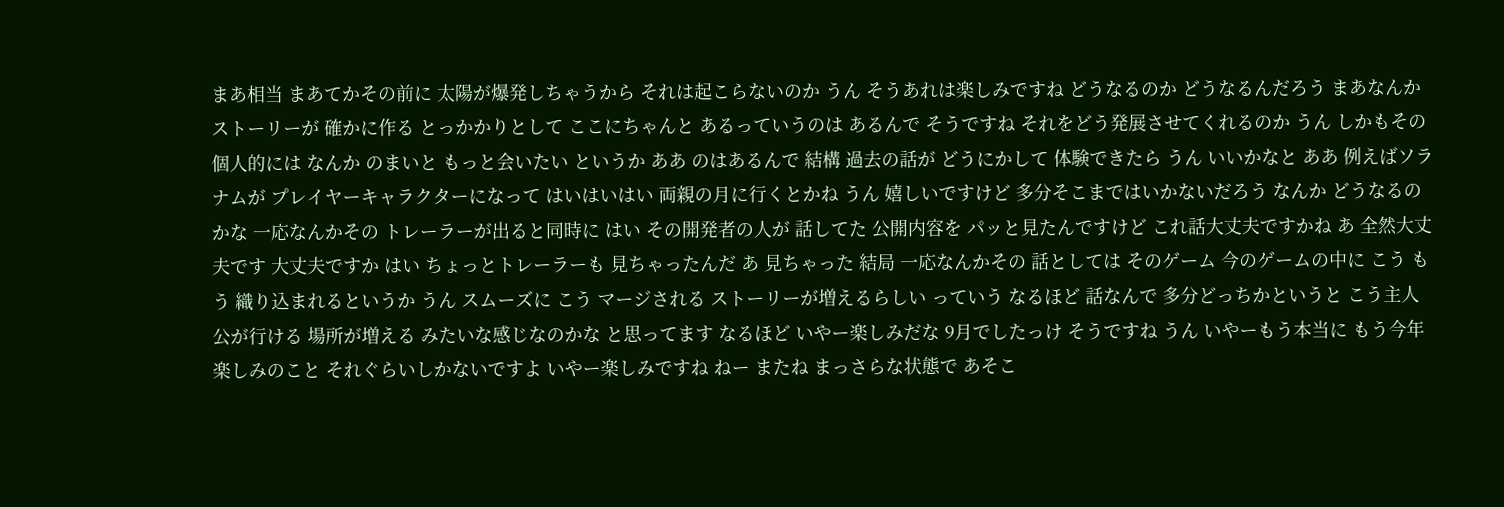まあ相当 まあてかその前に 太陽が爆発しちゃうから それは起こらないのか うん そうあれは楽しみですね どうなるのか どうなるんだろう まあなんかストーリーが 確かに作る とっかかりとして ここにちゃんと あるっていうのは あるんで そうですね それをどう発展させてくれるのか うん しかもその 個人的には なんか のまいと もっと会いたい というか ああ のはあるんで 結構 過去の話が どうにかして 体験できたら うん いいかなと ああ 例えばソラナムが プレイヤーキャラクターになって はいはいはい 両親の月に行くとかね うん 嬉しいですけど 多分そこまではいかないだろう なんか どうなるのかな 一応なんかその トレーラーが出ると同時に はい その開発者の人が 話してた 公開内容を パッと見たんですけど これ話大丈夫ですかね あ 全然大丈夫です 大丈夫ですか はい ちょっとトレーラーも 見ちゃったんだ あ 見ちゃった 結局 一応なんかその 話としては そのゲーム 今のゲームの中に こう もう 織り込まれるというか うん スムーズに こう マージされる ストーリーが増えるらしい っていう なるほど 話なんで 多分どっちかというと こう主人公が行ける 場所が増える みたいな感じなのかな と思ってます なるほど いやー楽しみだな 9月でしたっけ そうですね うん いやーもう本当に もう今年楽しみのこと それぐらいしかないですよ いやー楽しみですね ねー またね まっさらな状態で あそこ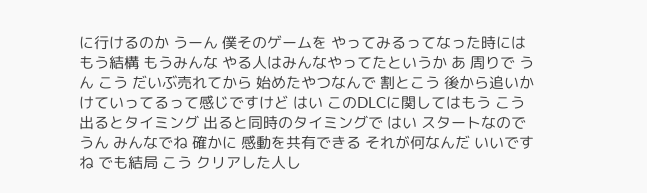に行けるのか うーん 僕そのゲームを やってみるってなった時には もう結構 もうみんな やる人はみんなやってたというか あ 周りで うん こう だいぶ売れてから 始めたやつなんで 割とこう 後から追いかけていってるって感じですけど はい このDLCに関してはもう こう 出るとタイミング 出ると同時のタイミングで はい スタートなので うん みんなでね 確かに 感動を共有できる それが何なんだ いいですね でも結局 こう クリアした人し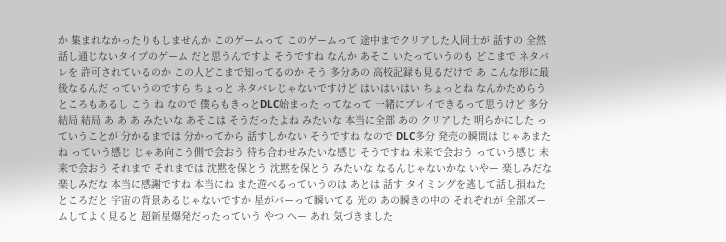か 集まれなかったりもしませんか このゲームって このゲームって 途中までクリアした人同士が 話すの 全然話し通じないタイプのゲーム だと思うんですよ そうですね なんか あそこ いたっていうのも どこまで ネタバレを 許可されているのか この人どこまで知ってるのか そう 多分あの 高校記録も見るだけで あ こんな形に最後なるんだ っていうのですら ちょっと ネタバレじゃないですけど はいはいはい ちょっとね なんかためらうところもあるし こう ね なので 僕らもきっとDLC始まった ってなって 一緒にプレイできるって思うけど 多分 結局 結局 あ あ あ みたいな あそこは そうだったよね みたいな 本当に全部 あの クリアした 明らかにした っていうことが 分かるまでは 分かってから 話すしかない そうですね なので DLC多分 発売の瞬間は じゃあまたね っていう感じ じゃあ向こう側で会おう 待ち合わせみたいな感じ そうですね 未来で会おう っていう感じ 未来で会おう それまで それまでは 沈黙を保とう 沈黙を保とう みたいな なるんじゃないかな いやー 楽しみだな 楽しみだな 本当に感謝ですね 本当にね また遊べるっていうのは あとは 話す タイミングを逃して話し損ねたところだと 宇宙の背景あるじゃないですか 星がバーって瞬いてる 光の あの瞬きの中の それぞれが 全部ズームしてよく見ると 超新星爆発だったっていう やつ へー あれ 気づきました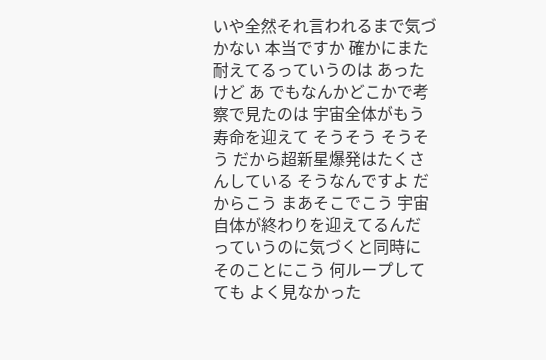いや全然それ言われるまで気づかない 本当ですか 確かにまた耐えてるっていうのは あったけど あ でもなんかどこかで考察で見たのは 宇宙全体がもう寿命を迎えて そうそう そうそう だから超新星爆発はたくさんしている そうなんですよ だからこう まあそこでこう 宇宙自体が終わりを迎えてるんだ っていうのに気づくと同時に そのことにこう 何ループしてても よく見なかった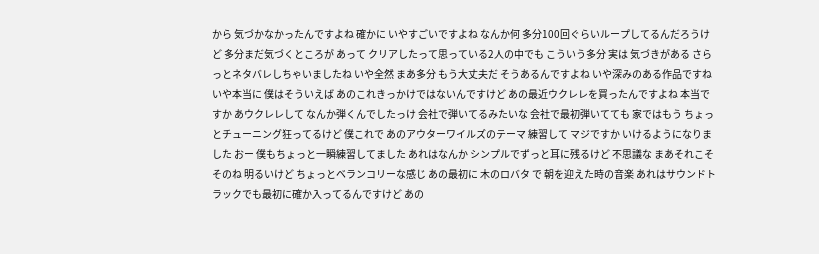から 気づかなかったんですよね 確かに いやすごいですよね なんか何 多分100回ぐらいループしてるんだろうけど 多分まだ気づくところが あって クリアしたって思っている2人の中でも こういう多分 実は 気づきがある さらっとネタバレしちゃいましたね いや全然 まあ多分 もう大丈夫だ そうあるんですよね いや深みのある作品ですね いや本当に 僕はそういえば あのこれきっかけではないんですけど あの最近ウクレレを買ったんですよね 本当ですか あウクレレして なんか弾くんでしたっけ 会社で弾いてるみたいな 会社で最初弾いてても 家ではもう ちょっとチューニング狂ってるけど 僕これで あのアウターワイルズのテーマ 練習して マジですか いけるようになりました おー 僕もちょっと一瞬練習してました あれはなんか シンプルでずっと耳に残るけど 不思議な まあそれこそそのね 明るいけど ちょっとベランコリーな感じ あの最初に 木のロバタ で 朝を迎えた時の音楽 あれはサウンドトラックでも最初に確か入ってるんですけど あの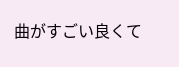曲がすごい良くて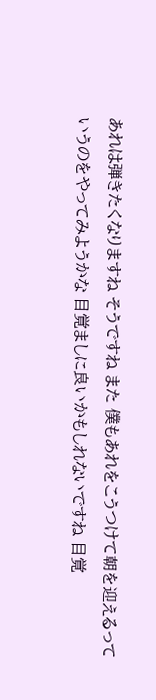あれは弾きたくなりますね そうですね また 僕もあれをこうつけて朝を迎えるっていうのをやってみようかな 目覚ましに良いかもしれないですね 目覚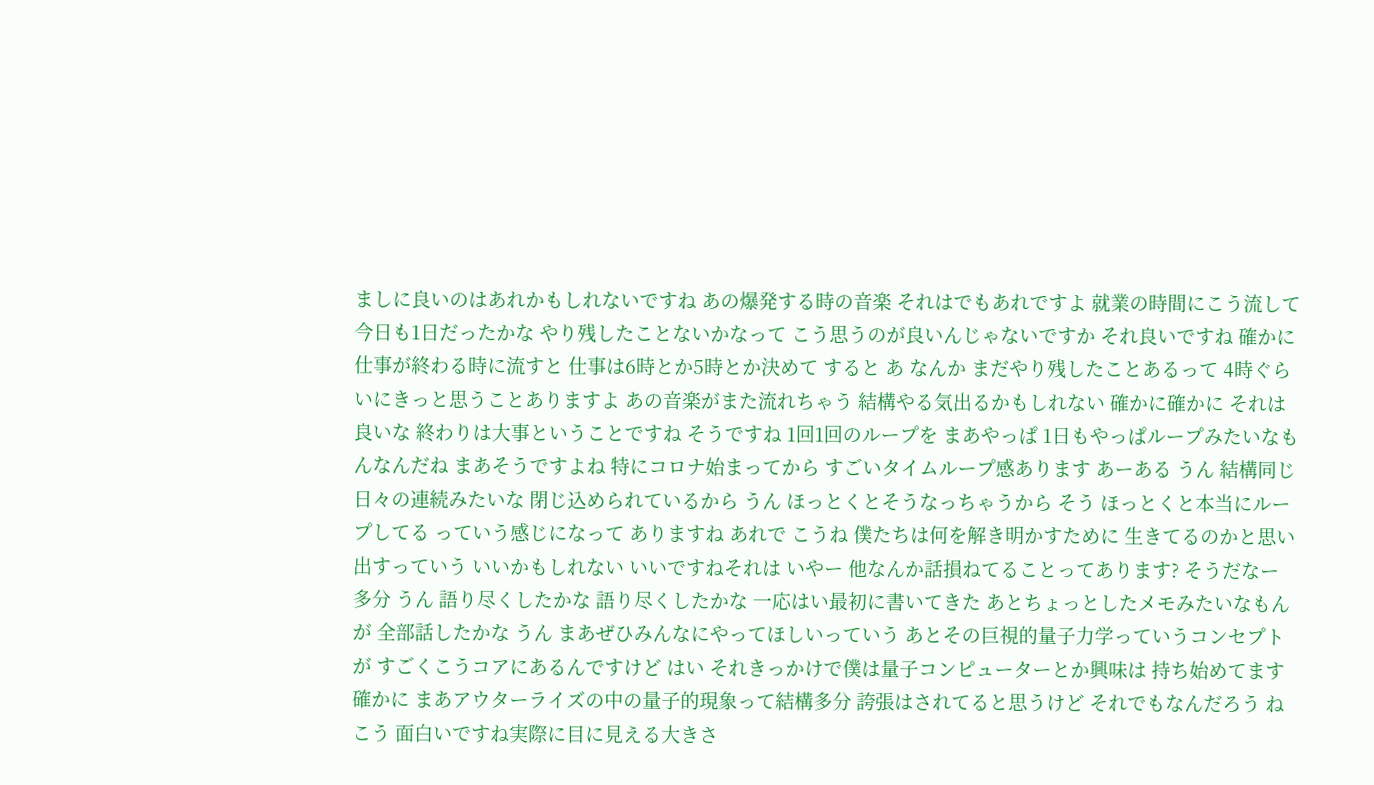ましに良いのはあれかもしれないですね あの爆発する時の音楽 それはでもあれですよ 就業の時間にこう流して 今日も1日だったかな やり残したことないかなって こう思うのが良いんじゃないですか それ良いですね 確かに仕事が終わる時に流すと 仕事は6時とか5時とか決めて すると あ なんか まだやり残したことあるって 4時ぐらいにきっと思うことありますよ あの音楽がまた流れちゃう 結構やる気出るかもしれない 確かに確かに それは良いな 終わりは大事ということですね そうですね 1回1回のループを まあやっぱ 1日もやっぱループみたいなもんなんだね まあそうですよね 特にコロナ始まってから すごいタイムループ感あります あーある うん 結構同じ日々の連続みたいな 閉じ込められているから うん ほっとくとそうなっちゃうから そう ほっとくと本当にループしてる っていう感じになって ありますね あれで こうね 僕たちは何を解き明かすために 生きてるのかと思い出すっていう いいかもしれない いいですねそれは いやー 他なんか話損ねてることってあります? そうだなー 多分 うん 語り尽くしたかな 語り尽くしたかな 一応はい最初に書いてきた あとちょっとしたメモみたいなもんが 全部話したかな うん まあぜひみんなにやってほしいっていう あとその巨視的量子力学っていうコンセプトが すごくこうコアにあるんですけど はい それきっかけで僕は量子コンピューターとか興味は 持ち始めてます 確かに まあアウターライズの中の量子的現象って結構多分 誇張はされてると思うけど それでもなんだろう ねこう 面白いですね実際に目に見える大きさ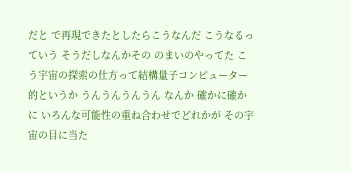だと で再現できたとしたらこうなんだ こうなるっていう そうだしなんかその のまいのやってた こう宇宙の探索の仕方って結構量子コンピューター的というか うんうんうんうん なんか 確かに確かに いろんな可能性の重ね合わせでどれかが その宇宙の目に当た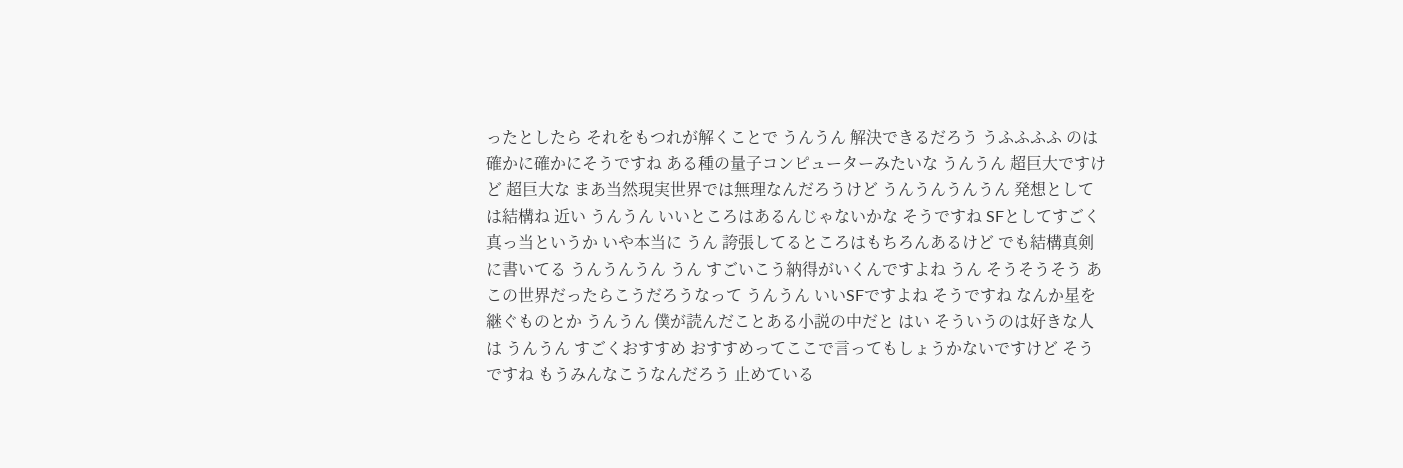ったとしたら それをもつれが解くことで うんうん 解決できるだろう うふふふふ のは 確かに確かにそうですね ある種の量子コンピューターみたいな うんうん 超巨大ですけど 超巨大な まあ当然現実世界では無理なんだろうけど うんうんうんうん 発想としては結構ね 近い うんうん いいところはあるんじゃないかな そうですね SFとしてすごく真っ当というか いや本当に うん 誇張してるところはもちろんあるけど でも結構真剣に書いてる うんうんうん うん すごいこう納得がいくんですよね うん そうそうそう あこの世界だったらこうだろうなって うんうん いいSFですよね そうですね なんか星を継ぐものとか うんうん 僕が読んだことある小説の中だと はい そういうのは好きな人は うんうん すごくおすすめ おすすめってここで言ってもしょうかないですけど そうですね もうみんなこうなんだろう 止めている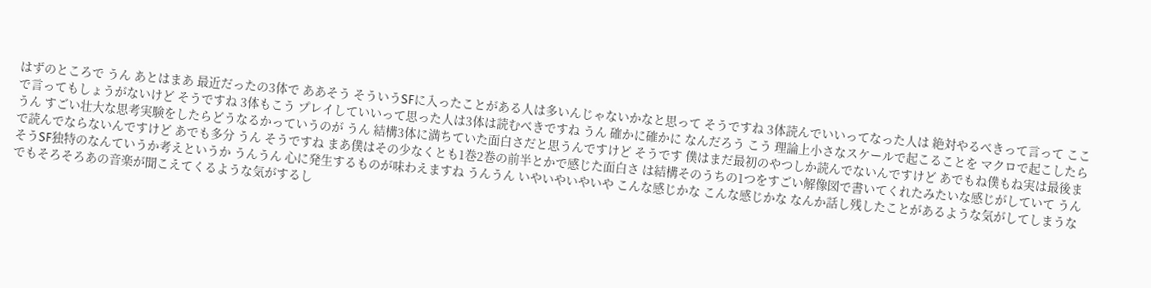はずのところで うん あとはまあ 最近だったの3体で ああそう そういうSFに入ったことがある人は多いんじゃないかなと思って そうですね 3体読んでいいってなった人は 絶対やるべきって言って ここで言ってもしょうがないけど そうですね 3体もこう プレイしていいって思った人は3体は読むべきですね うん 確かに確かに なんだろう こう 理論上小さなスケールで起こることを マクロで起こしたら うん すごい壮大な思考実験をしたらどうなるかっていうのが うん 結構3体に満ちていた面白さだと思うんですけど そうです 僕はまだ最初のやつしか読んでないんですけど あでもね僕もね実は最後まで読んでならないんですけど あでも多分 うん そうですね まあ僕はその少なくとも1巻2巻の前半とかで感じた面白さ は結構そのうちの1つをすごい解像図で書いてくれたみたいな感じがしていて うん そうSF独特のなんていうか考えというか うんうん 心に発生するものが味わえますね うんうん いやいやいやいや こんな感じかな こんな感じかな なんか話し残したことがあるような気がしてしまうな でもそろそろあの音楽が聞こえてくるような気がするし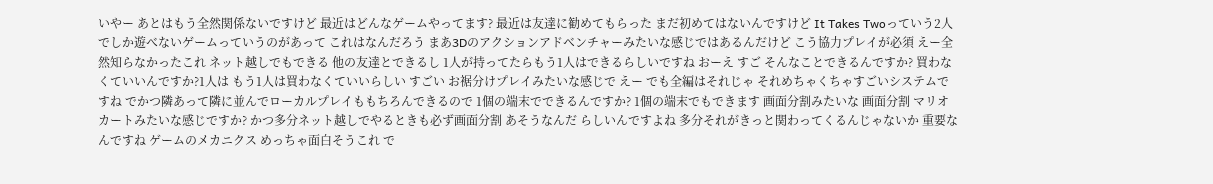いやー あとはもう全然関係ないですけど 最近はどんなゲームやってます? 最近は友達に勧めてもらった まだ初めてはないんですけど It Takes Twoっていう2人でしか遊べないゲームっていうのがあって これはなんだろう まあ3Dのアクションアドベンチャーみたいな感じではあるんだけど こう協力プレイが必須 えー全然知らなかったこれ ネット越しでもできる 他の友達とできるし 1人が持ってたらもう1人はできるらしいですね おーえ すご そんなことできるんですか? 買わなくていいんですか?1人は もう1人は買わなくていいらしい すごい お裾分けプレイみたいな感じで えー でも全編はそれじゃ それめちゃくちゃすごいシステムですね でかつ隣あって隣に並んでローカルプレイももちろんできるので 1個の端末でできるんですか? 1個の端末でもできます 画面分割みたいな 画面分割 マリオカートみたいな感じですか? かつ多分ネット越しでやるときも必ず画面分割 あそうなんだ らしいんですよね 多分それがきっと関わってくるんじゃないか 重要なんですね ゲームのメカニクス めっちゃ面白そうこれ で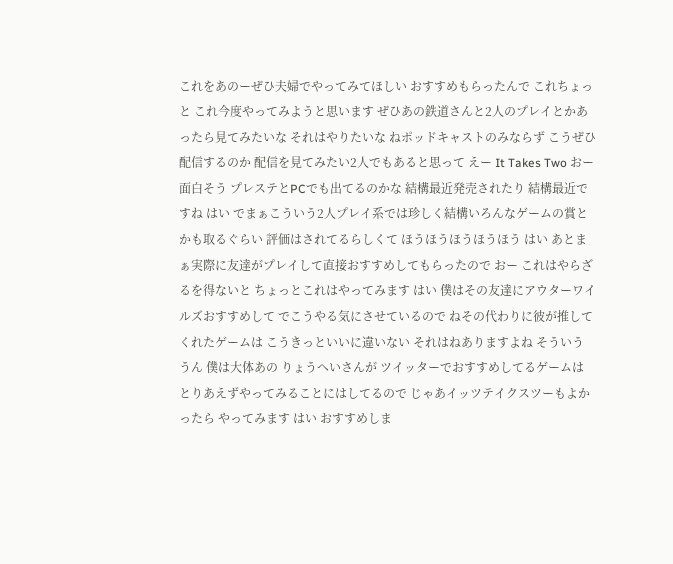これをあのーぜひ夫婦でやってみてほしい おすすめもらったんで これちょっと これ今度やってみようと思います ぜひあの鉄道さんと2人のプレイとかあったら見てみたいな それはやりたいな ねポッドキャストのみならず こうぜひ 配信するのか 配信を見てみたい2人でもあると思って えー It Takes Two おー 面白そう プレステとPCでも出てるのかな 結構最近発売されたり 結構最近ですね はい でまぁこういう2人プレイ系では珍しく結構いろんなゲームの賞とかも取るぐらい 評価はされてるらしくて ほうほうほうほうほう はい あとまぁ実際に友達がプレイして直接おすすめしてもらったので おー これはやらざるを得ないと ちょっとこれはやってみます はい 僕はその友達にアウターワイルズおすすめして でこうやる気にさせているので ねその代わりに彼が推してくれたゲームは こうきっといいに違いない それはねありますよね そういう うん 僕は大体あの りょうへいさんが ツイッターでおすすめしてるゲームは とりあえずやってみることにはしてるので じゃあイッツテイクスツーもよかったら やってみます はい おすすめしま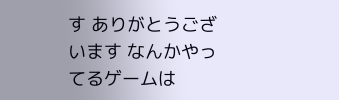す ありがとうございます なんかやってるゲームは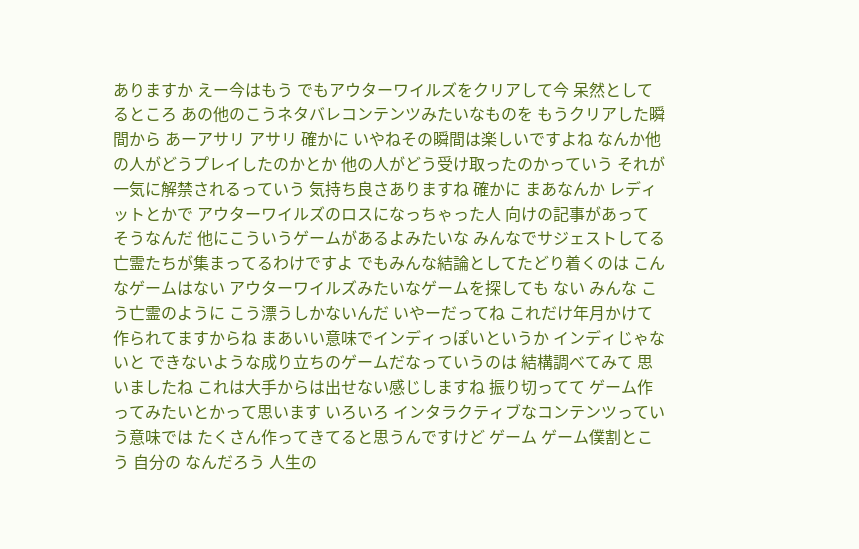ありますか えー今はもう でもアウターワイルズをクリアして今 呆然としてるところ あの他のこうネタバレコンテンツみたいなものを もうクリアした瞬間から あーアサリ アサリ 確かに いやねその瞬間は楽しいですよね なんか他の人がどうプレイしたのかとか 他の人がどう受け取ったのかっていう それが一気に解禁されるっていう 気持ち良さありますね 確かに まあなんか レディットとかで アウターワイルズのロスになっちゃった人 向けの記事があって そうなんだ 他にこういうゲームがあるよみたいな みんなでサジェストしてる 亡霊たちが集まってるわけですよ でもみんな結論としてたどり着くのは こんなゲームはない アウターワイルズみたいなゲームを探しても ない みんな こう亡霊のように こう漂うしかないんだ いやーだってね これだけ年月かけて 作られてますからね まあいい意味でインディっぽいというか インディじゃないと できないような成り立ちのゲームだなっていうのは 結構調べてみて 思いましたね これは大手からは出せない感じしますね 振り切ってて ゲーム作ってみたいとかって思います いろいろ インタラクティブなコンテンツっていう意味では たくさん作ってきてると思うんですけど ゲーム ゲーム僕割とこう 自分の なんだろう 人生の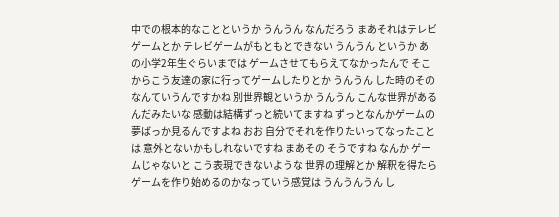中での根本的なことというか うんうん なんだろう まあそれはテレビゲームとか テレビゲームがもともとできない うんうん というか あの小学2年生ぐらいまでは ゲームさせてもらえてなかったんで そこからこう友達の家に行ってゲームしたりとか うんうん した時のその なんていうんですかね 別世界観というか うんうん こんな世界があるんだみたいな 感動は結構ずっと続いてますね ずっとなんかゲームの夢ばっか見るんですよね おお 自分でそれを作りたいってなったことは 意外とないかもしれないですね まあその そうですね なんか ゲームじゃないと こう表現できないような 世界の理解とか 解釈を得たら ゲームを作り始めるのかなっていう感覚は うんうんうん し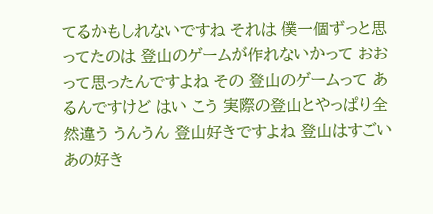てるかもしれないですね それは 僕一個ずっと思ってたのは 登山のゲームが作れないかって おお って思ったんですよね その 登山のゲームって あるんですけど はい こう 実際の登山とやっぱり全然違う うんうん 登山好きですよね 登山はすごい あの好き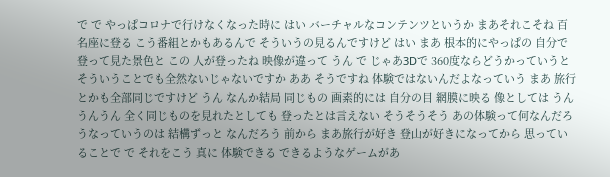で で やっぱコロナで行けなくなった時に はい バーチャルなコンテンツというか まあそれこそね 百名座に登る こう番組とかもあるんで そういうの見るんですけど はい まあ 根本的にやっぱの 自分で登って見た景色と この 人が登ったね 映像が違って うん で じゃあ3Dで 360度ならどうかっていうと そういうことでも全然ないじゃないですか ああ そうですね 体験ではないんだよなっていう まあ 旅行とかも全部同じですけど うん なんか結局 同じもの 画素的には 自分の目 網膜に映る 像としては うんうんうん 全く同じものを見れたとしても 登ったとは言えない そうそうそう あの体験って何なんだろうなっていうのは 結構ずっと なんだろう 前から まあ旅行が好き 登山が好きになってから 思っていることで で それをこう 真に 体験できる できるようなゲームがあ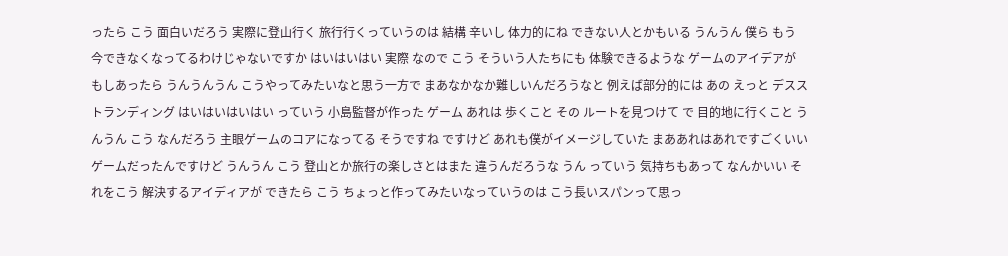ったら こう 面白いだろう 実際に登山行く 旅行行くっていうのは 結構 辛いし 体力的にね できない人とかもいる うんうん 僕ら もう 今できなくなってるわけじゃないですか はいはいはい 実際 なので こう そういう人たちにも 体験できるような ゲームのアイデアが もしあったら うんうんうん こうやってみたいなと思う一方で まあなかなか難しいんだろうなと 例えば部分的には あの えっと デスストランディング はいはいはいはい っていう 小島監督が作った ゲーム あれは 歩くこと その ルートを見つけて で 目的地に行くこと うんうん こう なんだろう 主眼ゲームのコアになってる そうですね ですけど あれも僕がイメージしていた まああれはあれですごくいいゲームだったんですけど うんうん こう 登山とか旅行の楽しさとはまた 違うんだろうな うん っていう 気持ちもあって なんかいい それをこう 解決するアイディアが できたら こう ちょっと作ってみたいなっていうのは こう長いスパンって思っ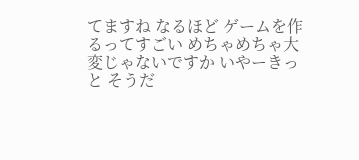てますね なるほど ゲームを作るってすごい めちゃめちゃ大変じゃないですか いやーきっと そうだ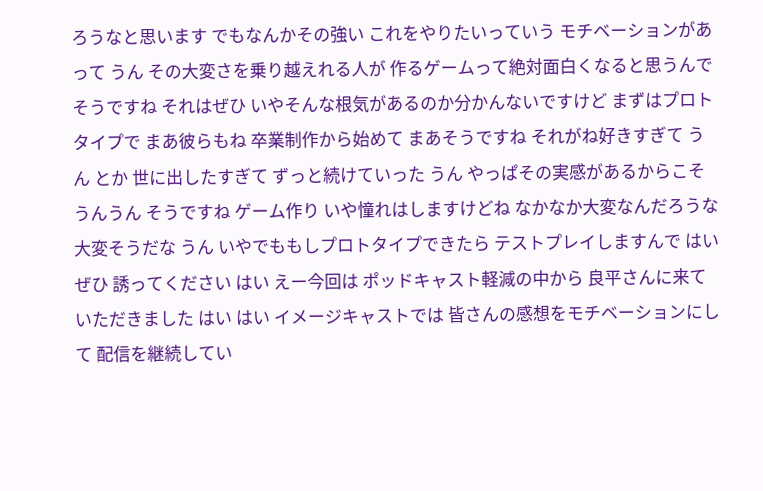ろうなと思います でもなんかその強い これをやりたいっていう モチベーションがあって うん その大変さを乗り越えれる人が 作るゲームって絶対面白くなると思うんで そうですね それはぜひ いやそんな根気があるのか分かんないですけど まずはプロトタイプで まあ彼らもね 卒業制作から始めて まあそうですね それがね好きすぎて うん とか 世に出したすぎて ずっと続けていった うん やっぱその実感があるからこそ うんうん そうですね ゲーム作り いや憧れはしますけどね なかなか大変なんだろうな 大変そうだな うん いやでももしプロトタイプできたら テストプレイしますんで はい ぜひ 誘ってください はい えー今回は ポッドキャスト軽減の中から 良平さんに来ていただきました はい はい イメージキャストでは 皆さんの感想をモチベーションにして 配信を継続してい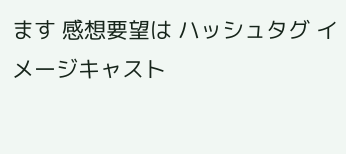ます 感想要望は ハッシュタグ イメージキャスト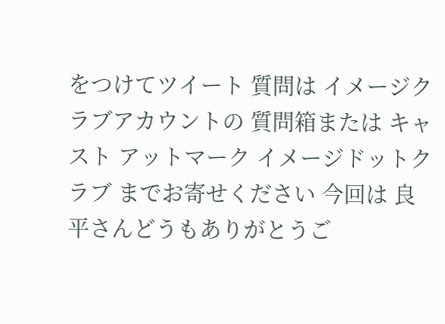をつけてツイート 質問は イメージクラブアカウントの 質問箱または キャスト アットマーク イメージドットクラブ までお寄せください 今回は 良平さんどうもありがとうご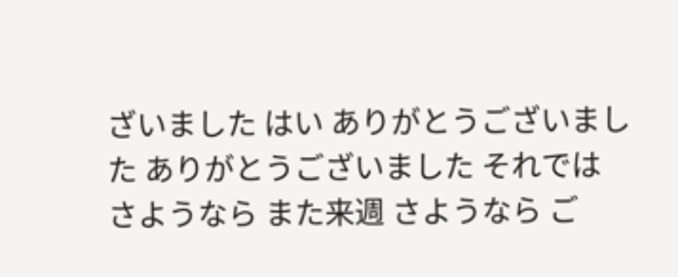ざいました はい ありがとうございました ありがとうございました それでは さようなら また来週 さようなら ご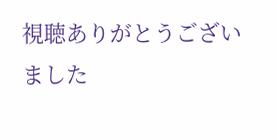視聴ありがとうございました